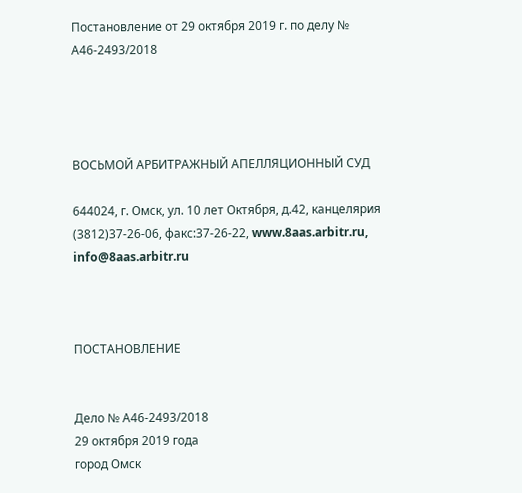Постановление от 29 октября 2019 г. по делу № А46-2493/2018




ВОСЬМОЙ АРБИТРАЖНЫЙ АПЕЛЛЯЦИОННЫЙ СУД

644024, г. Омск, ул. 10 лет Октября, д.42, канцелярия (3812)37-26-06, факс:37-26-22, www.8aas.arbitr.ru, info@8aas.arbitr.ru



ПОСТАНОВЛЕНИЕ


Дело № А46-2493/2018
29 октября 2019 года
город Омск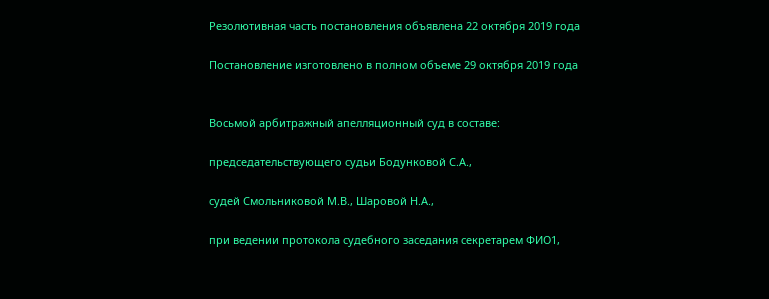Резолютивная часть постановления объявлена 22 октября 2019 года

Постановление изготовлено в полном объеме 29 октября 2019 года


Восьмой арбитражный апелляционный суд в составе:

председательствующего судьи Бодунковой С.А.,

судей Смольниковой М.В., Шаровой Н.А.,

при ведении протокола судебного заседания секретарем ФИО1,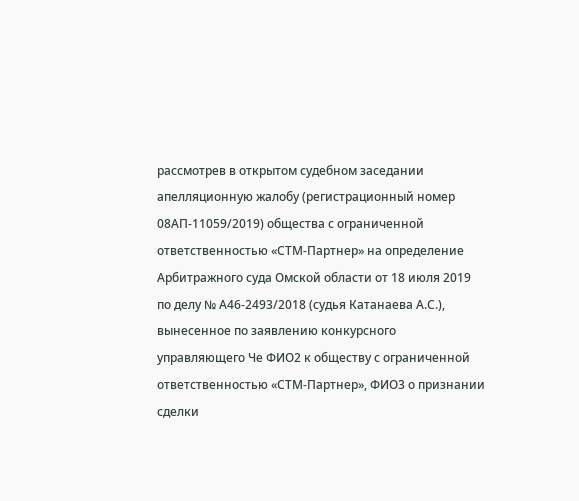рассмотрев в открытом судебном заседании апелляционную жалобу (регистрационный номер 08АП-11059/2019) общества с ограниченной ответственностью «СТМ-Партнер» на определение Арбитражного суда Омской области от 18 июля 2019 по делу № А46-2493/2018 (судья Катанаева А.С.), вынесенное по заявлению конкурсного управляющего Че ФИО2 к обществу с ограниченной ответственностью «СТМ-Партнер», ФИО3 о признании сделки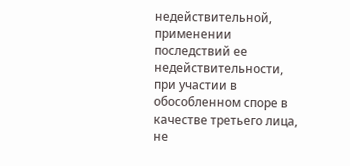недействительной, применении последствий ее недействительности, при участии в обособленном споре в качестве третьего лица, не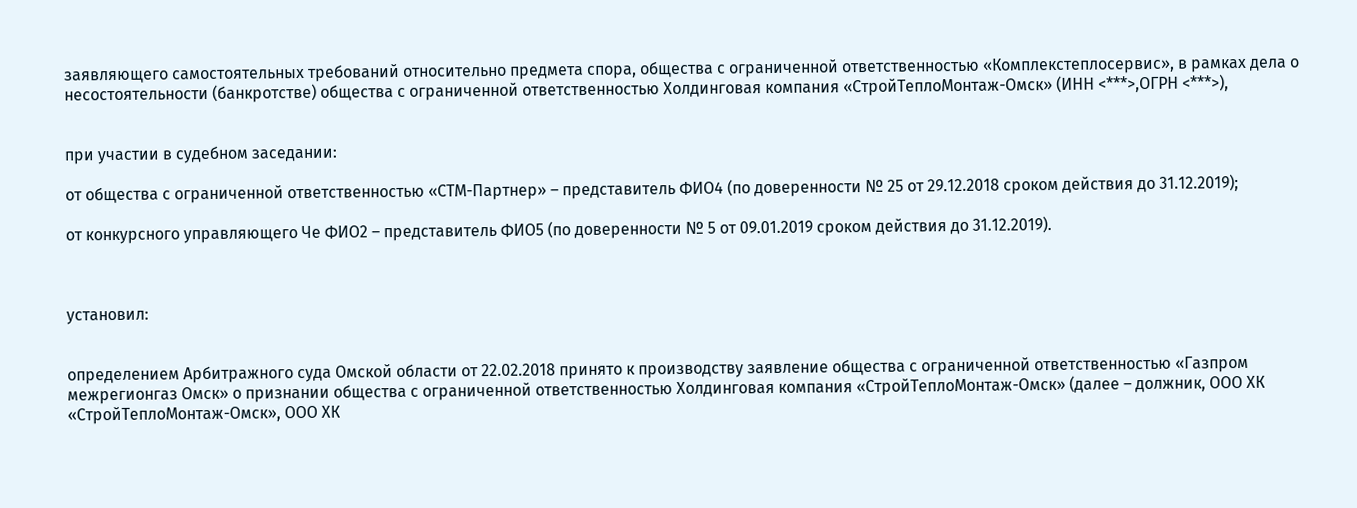заявляющего самостоятельных требований относительно предмета спора, общества с ограниченной ответственностью «Комплекстеплосервис», в рамках дела о несостоятельности (банкротстве) общества с ограниченной ответственностью Холдинговая компания «СтройТеплоМонтаж-Омск» (ИНН <***>,ОГРН <***>),


при участии в судебном заседании:

от общества с ограниченной ответственностью «СТМ-Партнер» – представитель ФИО4 (по доверенности № 25 от 29.12.2018 сроком действия до 31.12.2019);

от конкурсного управляющего Че ФИО2 – представитель ФИО5 (по доверенности № 5 от 09.01.2019 сроком действия до 31.12.2019).



установил:


определением Арбитражного суда Омской области от 22.02.2018 принято к производству заявление общества с ограниченной ответственностью «Газпром межрегионгаз Омск» о признании общества с ограниченной ответственностью Холдинговая компания «СтройТеплоМонтаж-Омск» (далее – должник, ООО ХК «СтройТеплоМонтаж-Омск», ООО ХК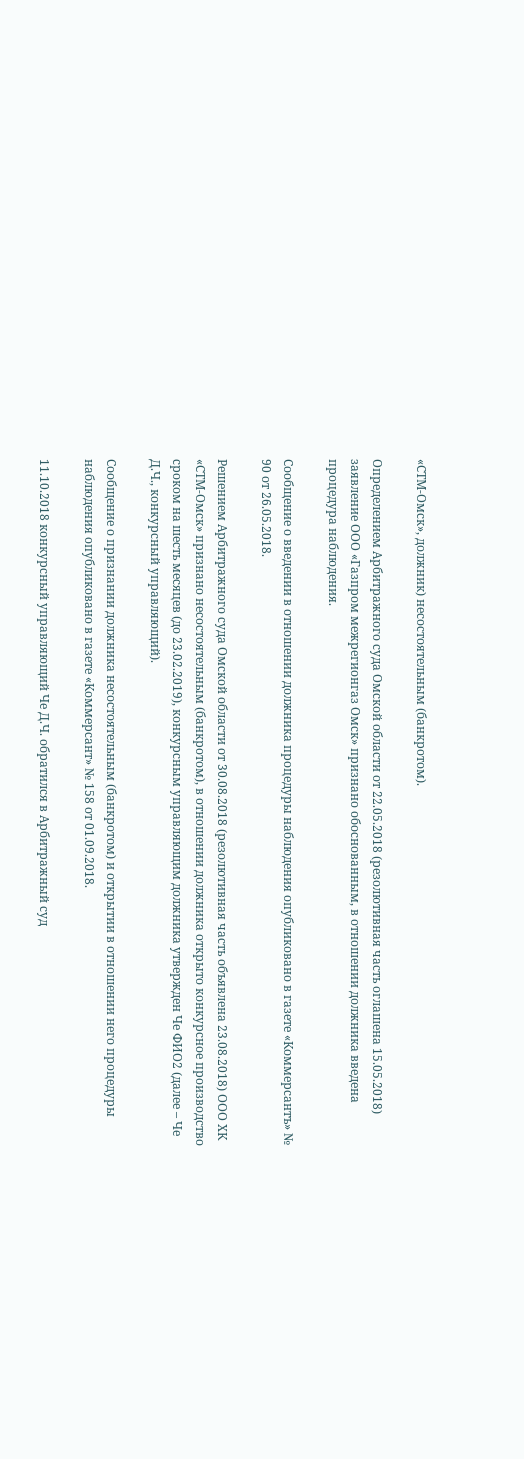«СТМ-Омск», должник) несостоятельным (банкротом).

Определением Арбитражного суда Омской области от 22.05.2018 (резолютивная часть оглашена 15.05.2018) заявление ООО «Газпром межрегионгаз Омск» признано обоснованным, в отношении должника введена процедура наблюдения.

Сообщение о введении в отношении должника процедуры наблюдения опубликовано в газете «Коммерсантъ» № 90 от 26.05.2018.

Решением Арбитражного суда Омской области от 30.08.2018 (резолютивная часть объявлена 23.08.2018) ООО ХК «СТМ-Омск» признано несостоятельным (банкротом), в отношении должника открыто конкурсное производство сроком на шесть месяцев (до 23.02.2019), конкурсным управляющим должника утвержден Че ФИО2 (далее – Че Д.Ч., конкурсный управляющий).

Сообщение о признании должника несостоятельным (банкротом) и открытии в отношении него процедуры наблюдения опубликовано в газете «Коммерсант» № 158 от 01.09.2018.

11.10.2018 конкурсный управляющий Че Д.Ч. обратился в Арбитражный суд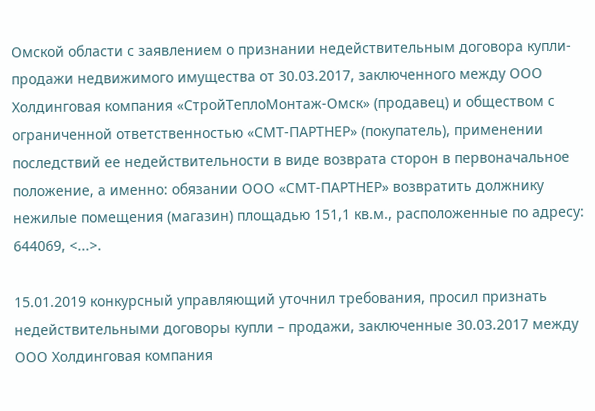Омской области с заявлением о признании недействительным договора купли-продажи недвижимого имущества от 30.03.2017, заключенного между ООО Холдинговая компания «СтройТеплоМонтаж-Омск» (продавец) и обществом с ограниченной ответственностью «СМТ-ПАРТНЕР» (покупатель), применении последствий ее недействительности в виде возврата сторон в первоначальное положение, а именно: обязании ООО «СМТ-ПАРТНЕР» возвратить должнику нежилые помещения (магазин) площадью 151,1 кв.м., расположенные по адресу: 644069, <...>.

15.01.2019 конкурсный управляющий уточнил требования, просил признать недействительными договоры купли – продажи, заключенные 30.03.2017 между ООО Холдинговая компания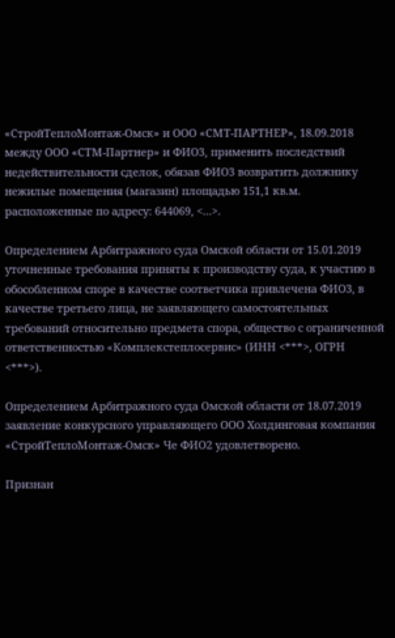«СтройТеплоМонтаж-Омск» и ООО «СМТ-ПАРТНЕР», 18.09.2018 между ООО «СТМ-Партнер» и ФИО3, применить последствий недействительности сделок, обязав ФИО3 возвратить должнику нежилые помещения (магазин) площадью 151,1 кв.м. расположенные по адресу: 644069, <...>.

Определением Арбитражного суда Омской области от 15.01.2019 уточненные требования приняты к производству суда, к участию в обособленном споре в качестве соответчика привлечена ФИО3, в качестве третьего лица, не заявляющего самостоятельных требований относительно предмета спора, общество с ограниченной ответственностью «Комплекстеплосервис» (ИНН <***>, ОГРН <***>).

Определением Арбитражного суда Омской области от 18.07.2019 заявление конкурсного управляющего ООО Холдинговая компания «СтройТеплоМонтаж-Омск» Че ФИО2 удовлетворено.

Признан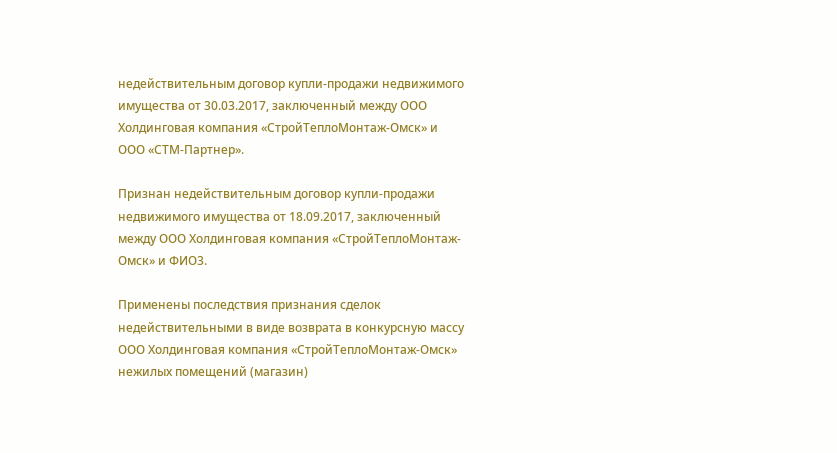недействительным договор купли-продажи недвижимого имущества от 30.03.2017, заключенный между ООО Холдинговая компания «СтройТеплоМонтаж-Омск» и ООО «СТМ-Партнер».

Признан недействительным договор купли-продажи недвижимого имущества от 18.09.2017, заключенный между ООО Холдинговая компания «СтройТеплоМонтаж-Омск» и ФИО3.

Применены последствия признания сделок недействительными в виде возврата в конкурсную массу ООО Холдинговая компания «СтройТеплоМонтаж-Омск» нежилых помещений (магазин)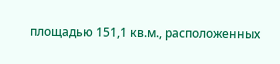площадью 151,1 кв.м., расположенных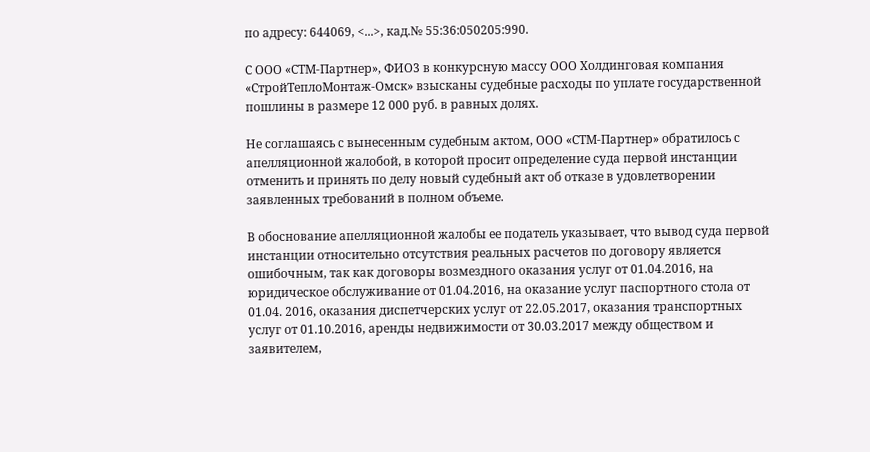по адресу: 644069, <...>, кад.№ 55:36:050205:990.

С ООО «СТМ-Партнер», ФИО3 в конкурсную массу ООО Холдинговая компания «СтройТеплоМонтаж-Омск» взысканы судебные расходы по уплате государственной пошлины в размере 12 000 руб. в равных долях.

Не соглашаясь с вынесенным судебным актом, ООО «СТМ-Партнер» обратилось с апелляционной жалобой, в которой просит определение суда первой инстанции отменить и принять по делу новый судебный акт об отказе в удовлетворении заявленных требований в полном объеме.

В обоснование апелляционной жалобы ее податель указывает, что вывод суда первой инстанции относительно отсутствия реальных расчетов по договору является ошибочным, так как договоры возмездного оказания услуг от 01.04.2016, на юридическое обслуживание от 01.04.2016, на оказание услуг паспортного стола от 01.04. 2016, оказания диспетчерских услуг от 22.05.2017, оказания транспортных услуг от 01.10.2016, аренды недвижимости от 30.03.2017 между обществом и заявителем,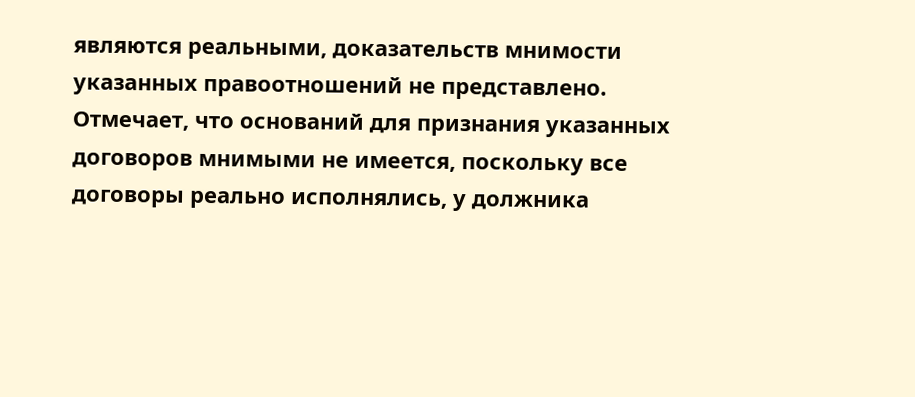являются реальными, доказательств мнимости указанных правоотношений не представлено. Отмечает, что оснований для признания указанных договоров мнимыми не имеется, поскольку все договоры реально исполнялись, у должника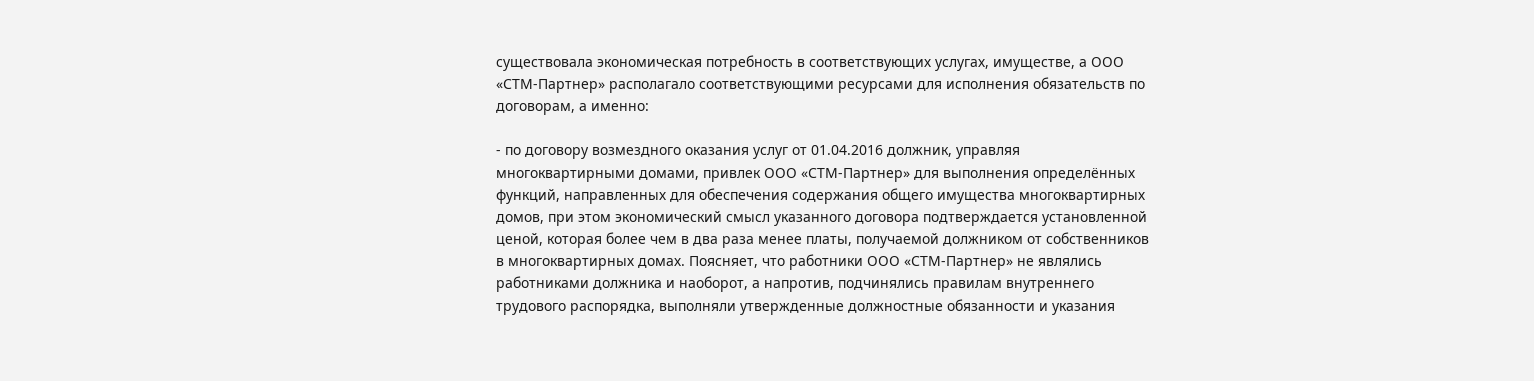существовала экономическая потребность в соответствующих услугах, имуществе, а ООО «СТМ-Партнер» располагало соответствующими ресурсами для исполнения обязательств по договорам, а именно:

- по договору возмездного оказания услуг от 01.04.2016 должник, управляя многоквартирными домами, привлек ООО «СТМ-Партнер» для выполнения определённых функций, направленных для обеспечения содержания общего имущества многоквартирных домов, при этом экономический смысл указанного договора подтверждается установленной ценой, которая более чем в два раза менее платы, получаемой должником от собственников в многоквартирных домах. Поясняет, что работники ООО «СТМ-Партнер» не являлись работниками должника и наоборот, а напротив, подчинялись правилам внутреннего трудового распорядка, выполняли утвержденные должностные обязанности и указания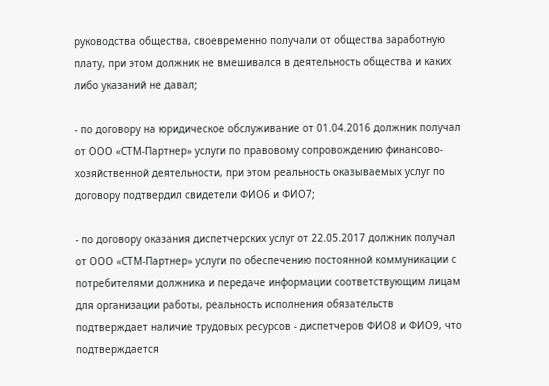руководства общества, своевременно получали от общества заработную плату, при этом должник не вмешивался в деятельность общества и каких либо указаний не давал;

- по договору на юридическое обслуживание от 01.04.2016 должник получал от ООО «СТМ-Партнер» услуги по правовому сопровождению финансово- хозяйственной деятельности, при этом реальность оказываемых услуг по договору подтвердил свидетели ФИО6 и ФИО7;

- по договору оказания диспетчерских услуг от 22.05.2017 должник получал от ООО «СТМ-Партнер» услуги по обеспечению постоянной коммуникации с потребителями должника и передаче информации соответствующим лицам для организации работы, реальность исполнения обязательств подтверждает наличие трудовых ресурсов - диспетчеров ФИО8 и ФИО9, что подтверждается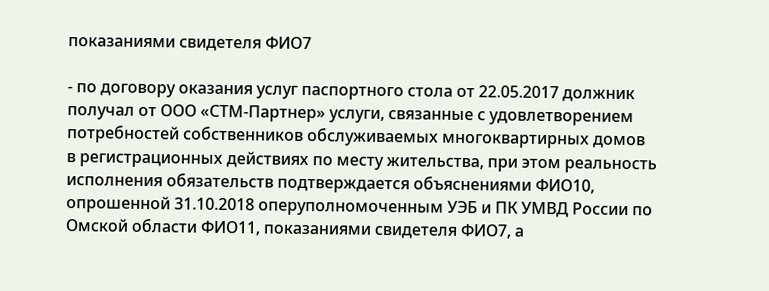показаниями свидетеля ФИО7

- по договору оказания услуг паспортного стола от 22.05.2017 должник получал от ООО «СТМ-Партнер» услуги, связанные с удовлетворением потребностей собственников обслуживаемых многоквартирных домов в регистрационных действиях по месту жительства, при этом реальность исполнения обязательств подтверждается объяснениями ФИО10, опрошенной 31.10.2018 оперуполномоченным УЭБ и ПК УМВД России по Омской области ФИО11, показаниями свидетеля ФИО7, а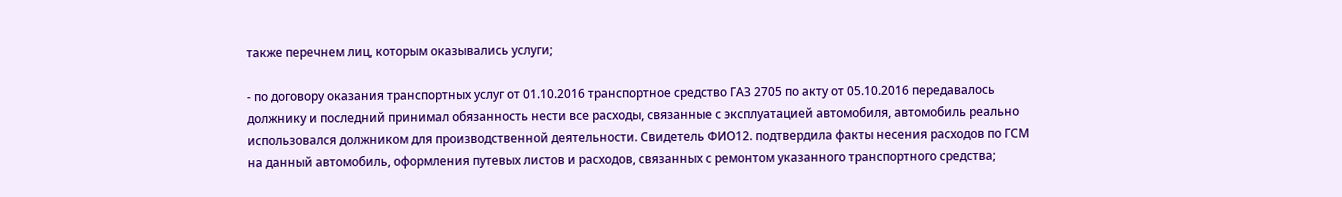также перечнем лиц, которым оказывались услуги;

- по договору оказания транспортных услуг от 01.10.2016 транспортное средство ГАЗ 2705 по акту от 05.10.2016 передавалось должнику и последний принимал обязанность нести все расходы, связанные с эксплуатацией автомобиля, автомобиль реально использовался должником для производственной деятельности. Свидетель ФИО12. подтвердила факты несения расходов по ГСМ на данный автомобиль, оформления путевых листов и расходов, связанных с ремонтом указанного транспортного средства;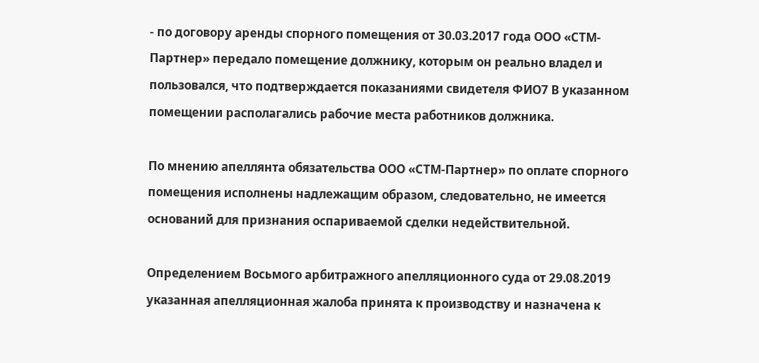- по договору аренды спорного помещения от 30.03.2017 года ООО «СТМ-Партнер» передало помещение должнику, которым он реально владел и пользовался, что подтверждается показаниями свидетеля ФИО7 В указанном помещении располагались рабочие места работников должника.

По мнению апеллянта обязательства ООО «СТМ-Партнер» по оплате спорного помещения исполнены надлежащим образом, следовательно, не имеется оснований для признания оспариваемой сделки недействительной.

Определением Восьмого арбитражного апелляционного суда от 29.08.2019 указанная апелляционная жалоба принята к производству и назначена к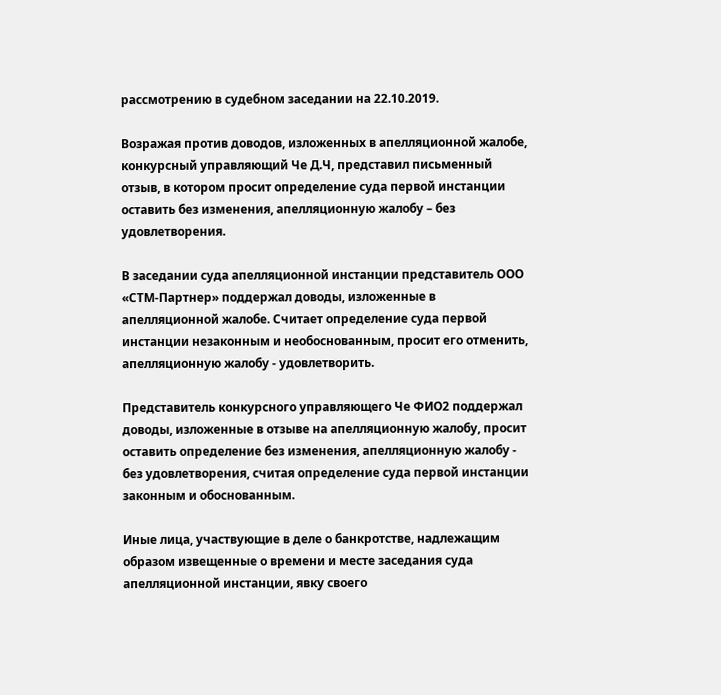рассмотрению в судебном заседании на 22.10.2019.

Возражая против доводов, изложенных в апелляционной жалобе, конкурсный управляющий Че Д.Ч, представил письменный отзыв, в котором просит определение суда первой инстанции оставить без изменения, апелляционную жалобу – без удовлетворения.

В заседании суда апелляционной инстанции представитель ООО «СТМ-Партнер» поддержал доводы, изложенные в апелляционной жалобе. Считает определение суда первой инстанции незаконным и необоснованным, просит его отменить, апелляционную жалобу - удовлетворить.

Представитель конкурсного управляющего Че ФИО2 поддержал доводы, изложенные в отзыве на апелляционную жалобу, просит оставить определение без изменения, апелляционную жалобу - без удовлетворения, считая определение суда первой инстанции законным и обоснованным.

Иные лица, участвующие в деле о банкротстве, надлежащим образом извещенные о времени и месте заседания суда апелляционной инстанции, явку своего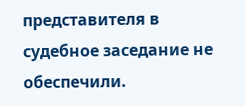представителя в судебное заседание не обеспечили.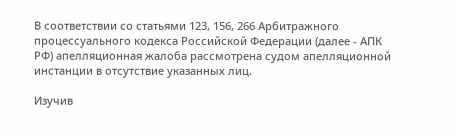В соответствии со статьями 123, 156, 266 Арбитражного процессуального кодекса Российской Федерации (далее - АПК РФ) апелляционная жалоба рассмотрена судом апелляционной инстанции в отсутствие указанных лиц.

Изучив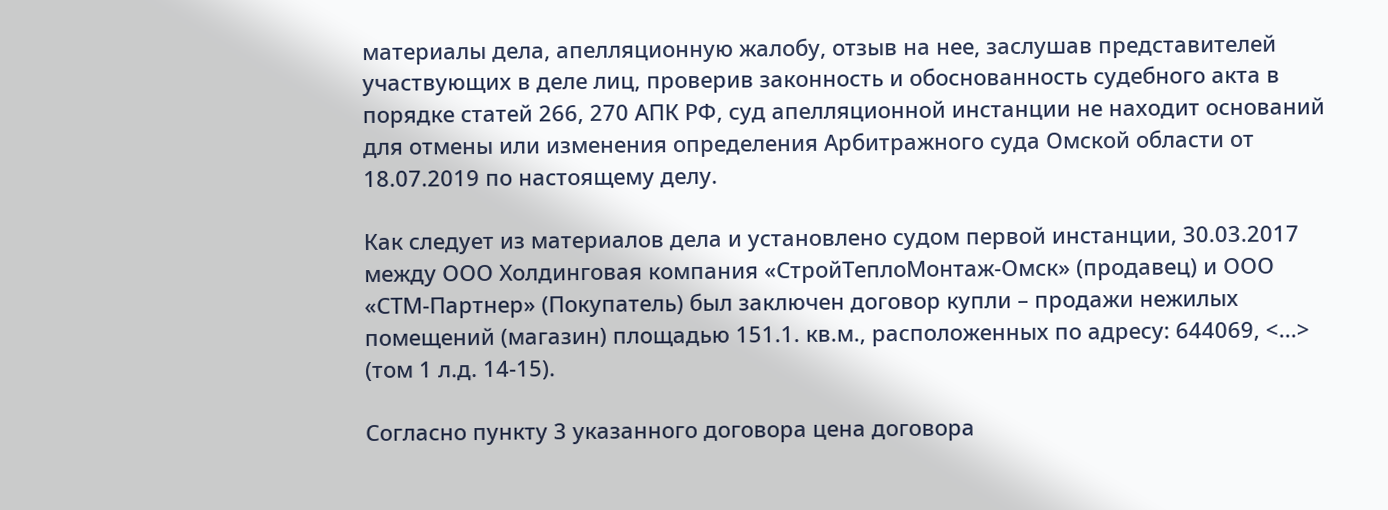материалы дела, апелляционную жалобу, отзыв на нее, заслушав представителей участвующих в деле лиц, проверив законность и обоснованность судебного акта в порядке статей 266, 270 АПК РФ, суд апелляционной инстанции не находит оснований для отмены или изменения определения Арбитражного суда Омской области от 18.07.2019 по настоящему делу.

Как следует из материалов дела и установлено судом первой инстанции, 30.03.2017 между ООО Холдинговая компания «СтройТеплоМонтаж-Омск» (продавец) и ООО «СТМ-Партнер» (Покупатель) был заключен договор купли – продажи нежилых помещений (магазин) площадью 151.1. кв.м., расположенных по адресу: 644069, <...> (том 1 л.д. 14-15).

Согласно пункту 3 указанного договора цена договора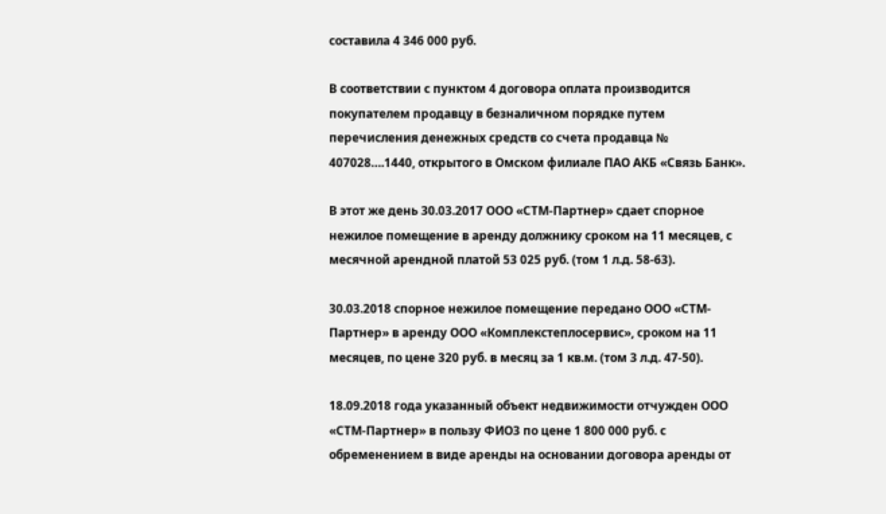составила 4 346 000 руб.

В соответствии с пунктом 4 договора оплата производится покупателем продавцу в безналичном порядке путем перечисления денежных средств со счета продавца № 407028….1440, открытого в Омском филиале ПАО АКБ «Связь Банк».

В этот же день 30.03.2017 ООО «СТМ-Партнер» сдает спорное нежилое помещение в аренду должнику сроком на 11 месяцев, с месячной арендной платой 53 025 руб. (том 1 л.д. 58-63).

30.03.2018 спорное нежилое помещение передано ООО «СТМ-Партнер» в аренду ООО «Комплекстеплосервис», сроком на 11 месяцев, по цене 320 руб. в месяц за 1 кв.м. (том 3 л.д. 47-50).

18.09.2018 года указанный объект недвижимости отчужден ООО «СТМ-Партнер» в пользу ФИО3 по цене 1 800 000 руб. с обременением в виде аренды на основании договора аренды от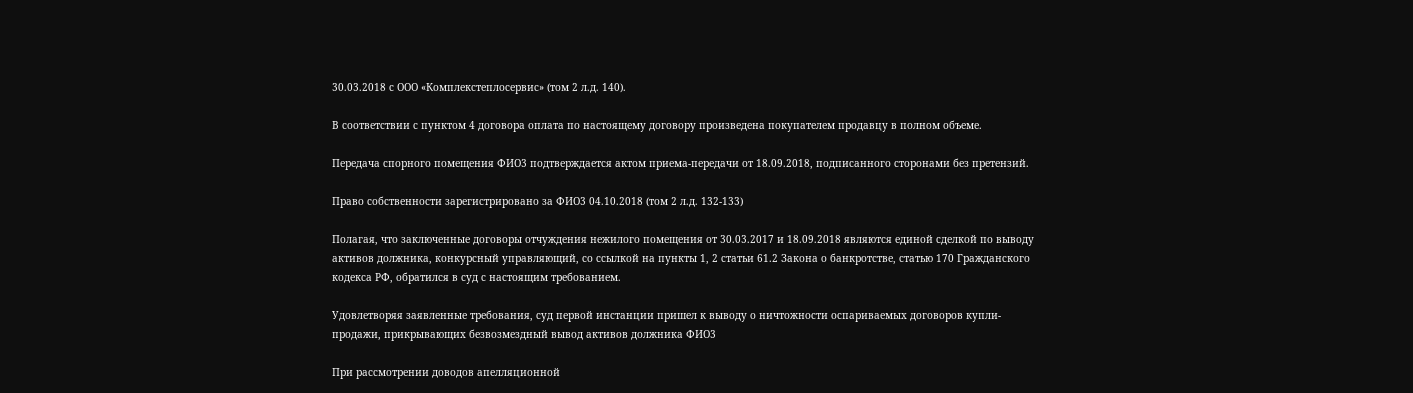30.03.2018 с ООО «Комплекстеплосервис» (том 2 л.д. 140).

В соответствии с пунктом 4 договора оплата по настоящему договору произведена покупателем продавцу в полном объеме.

Передача спорного помещения ФИО3 подтверждается актом приема-передачи от 18.09.2018, подписанного сторонами без претензий.

Право собственности зарегистрировано за ФИО3 04.10.2018 (том 2 л.д. 132-133)

Полагая, что заключенные договоры отчуждения нежилого помещения от 30.03.2017 и 18.09.2018 являются единой сделкой по выводу активов должника, конкурсный управляющий, со ссылкой на пункты 1, 2 статьи 61.2 Закона о банкротстве, статью 170 Гражданского кодекса РФ, обратился в суд с настоящим требованием.

Удовлетворяя заявленные требования, суд первой инстанции пришел к выводу о ничтожности оспариваемых договоров купли-продажи, прикрывающих безвозмездный вывод активов должника ФИО3

При рассмотрении доводов апелляционной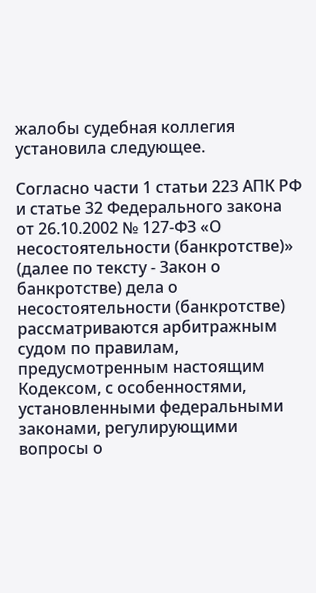жалобы судебная коллегия установила следующее.

Согласно части 1 статьи 223 АПК РФ и статье 32 Федерального закона от 26.10.2002 № 127-ФЗ «О несостоятельности (банкротстве)» (далее по тексту - Закон о банкротстве) дела о несостоятельности (банкротстве) рассматриваются арбитражным судом по правилам, предусмотренным настоящим Кодексом, с особенностями, установленными федеральными законами, регулирующими вопросы о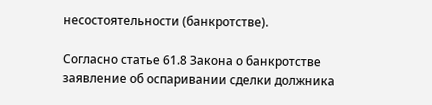несостоятельности (банкротстве).

Согласно статье 61.8 Закона о банкротстве заявление об оспаривании сделки должника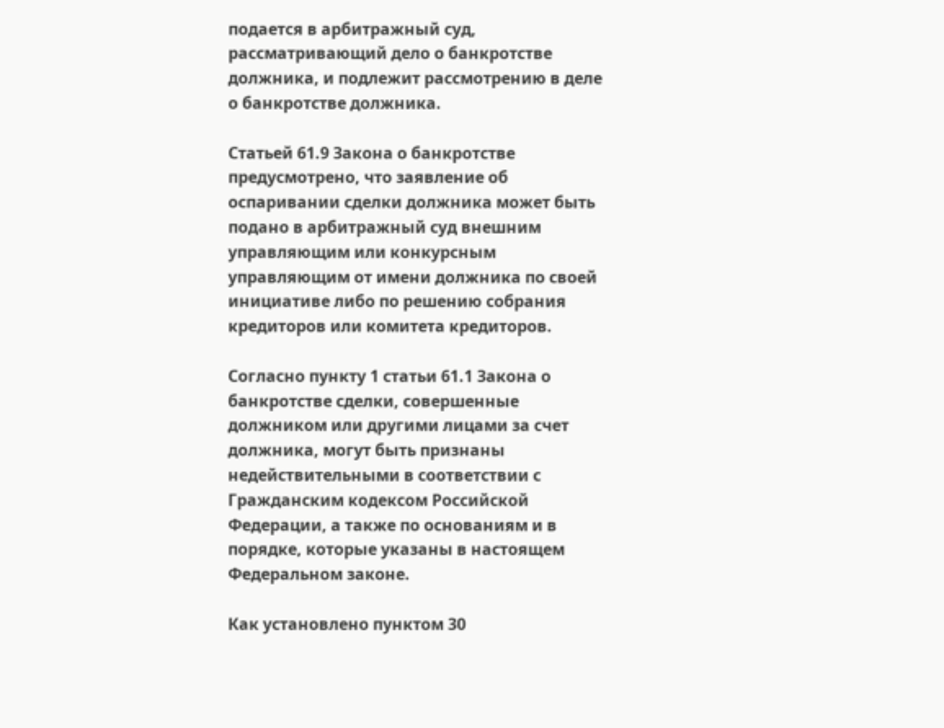подается в арбитражный суд, рассматривающий дело о банкротстве должника, и подлежит рассмотрению в деле о банкротстве должника.

Статьей 61.9 Закона о банкротстве предусмотрено, что заявление об оспаривании сделки должника может быть подано в арбитражный суд внешним управляющим или конкурсным управляющим от имени должника по своей инициативе либо по решению собрания кредиторов или комитета кредиторов.

Согласно пункту 1 статьи 61.1 Закона о банкротстве сделки, совершенные должником или другими лицами за счет должника, могут быть признаны недействительными в соответствии с Гражданским кодексом Российской Федерации, а также по основаниям и в порядке, которые указаны в настоящем Федеральном законе.

Как установлено пунктом 30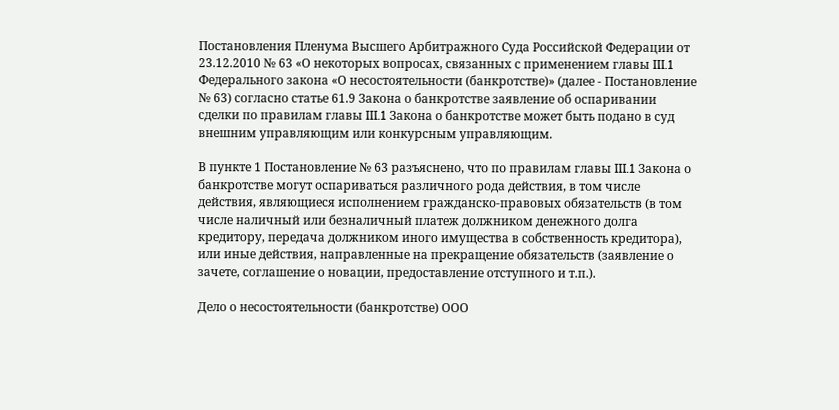Постановления Пленума Высшего Арбитражного Суда Российской Федерации от 23.12.2010 № 63 «О некоторых вопросах, связанных с применением главы III.1 Федерального закона «О несостоятельности (банкротстве)» (далее - Постановление № 63) согласно статье 61.9 Закона о банкротстве заявление об оспаривании сделки по правилам главы III.1 Закона о банкротстве может быть подано в суд внешним управляющим или конкурсным управляющим.

В пункте 1 Постановление № 63 разъяснено, что по правилам главы III.1 Закона о банкротстве могут оспариваться различного рода действия, в том числе действия, являющиеся исполнением гражданско-правовых обязательств (в том числе наличный или безналичный платеж должником денежного долга кредитору, передача должником иного имущества в собственность кредитора), или иные действия, направленные на прекращение обязательств (заявление о зачете, соглашение о новации, предоставление отступного и т.п.).

Дело о несостоятельности (банкротстве) ООО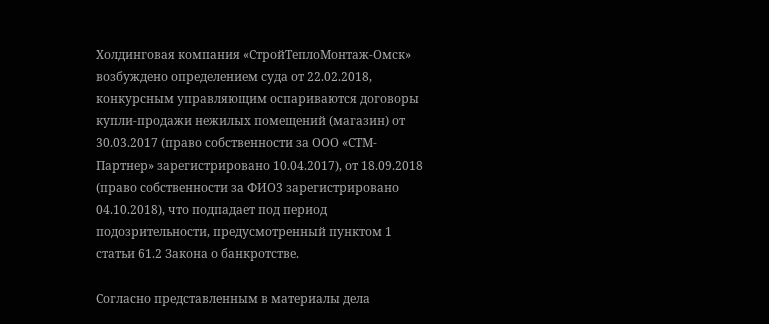Холдинговая компания «СтройТеплоМонтаж-Омск» возбуждено определением суда от 22.02.2018, конкурсным управляющим оспариваются договоры купли-продажи нежилых помещений (магазин) от 30.03.2017 (право собственности за ООО «СТМ-Партнер» зарегистрировано 10.04.2017), от 18.09.2018 (право собственности за ФИО3 зарегистрировано 04.10.2018), что подпадает под период подозрительности, предусмотренный пунктом 1 статьи 61.2 Закона о банкротстве.

Согласно представленным в материалы дела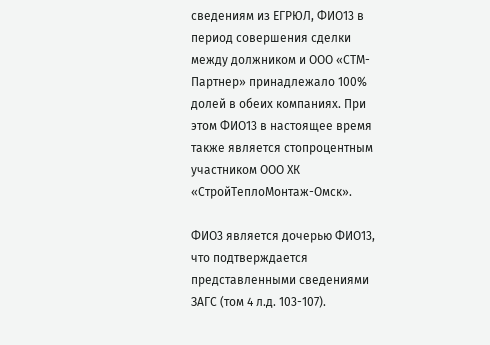сведениям из ЕГРЮЛ, ФИО13 в период совершения сделки между должником и ООО «СТМ-Партнер» принадлежало 100% долей в обеих компаниях. При этом ФИО13 в настоящее время также является стопроцентным участником ООО ХК «СтройТеплоМонтаж-Омск».

ФИО3 является дочерью ФИО13, что подтверждается представленными сведениями ЗАГС (том 4 л.д. 103-107).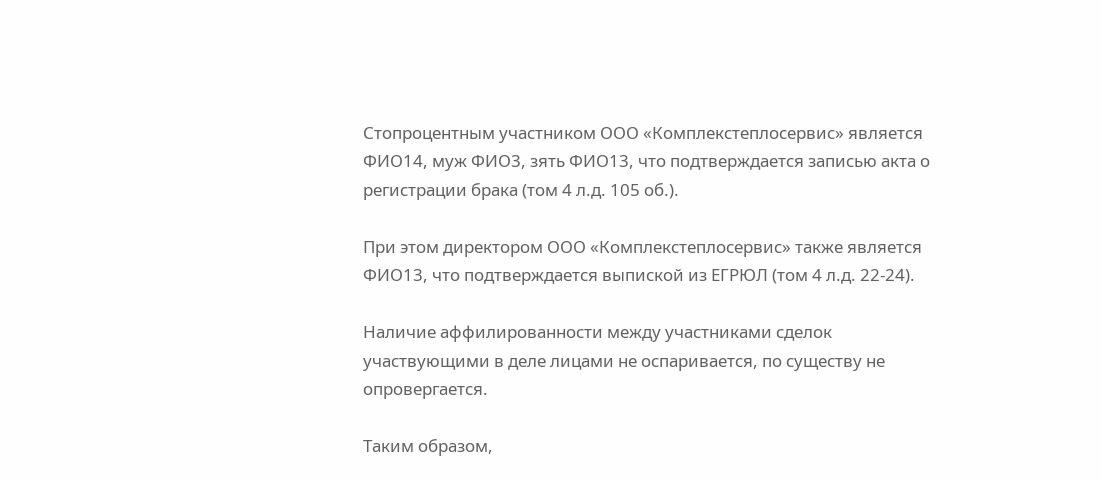Стопроцентным участником ООО «Комплекстеплосервис» является ФИО14, муж ФИО3, зять ФИО13, что подтверждается записью акта о регистрации брака (том 4 л.д. 105 об.).

При этом директором ООО «Комплекстеплосервис» также является ФИО13, что подтверждается выпиской из ЕГРЮЛ (том 4 л.д. 22-24).

Наличие аффилированности между участниками сделок участвующими в деле лицами не оспаривается, по существу не опровергается.

Таким образом,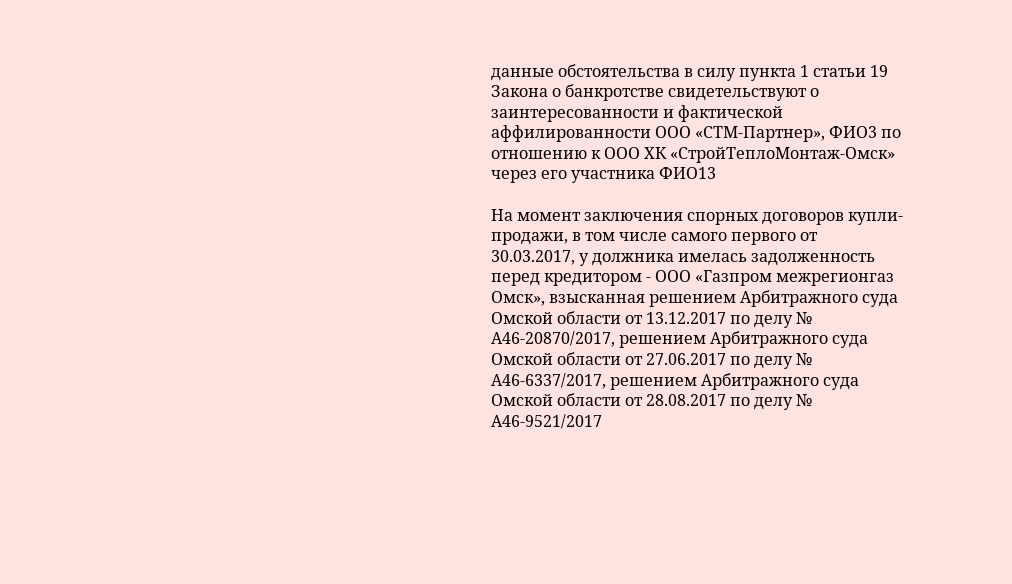данные обстоятельства в силу пункта 1 статьи 19 Закона о банкротстве свидетельствуют о заинтересованности и фактической аффилированности ООО «СТМ-Партнер», ФИО3 по отношению к ООО ХК «СтройТеплоМонтаж-Омск» через его участника ФИО13

На момент заключения спорных договоров купли-продажи, в том числе самого первого от 30.03.2017, у должника имелась задолженность перед кредитором - ООО «Газпром межрегионгаз Омск», взысканная решением Арбитражного суда Омской области от 13.12.2017 по делу № А46-20870/2017, решением Арбитражного суда Омской области от 27.06.2017 по делу № А46-6337/2017, решением Арбитражного суда Омской области от 28.08.2017 по делу № А46-9521/2017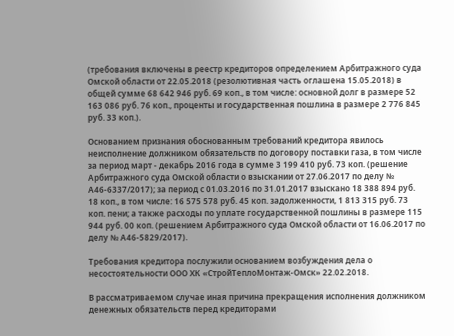(требования включены в реестр кредиторов определением Арбитражного суда Омской области от 22.05.2018 (резолютивная часть оглашена 15.05.2018) в общей сумме 68 642 946 руб. 69 коп., в том числе: основной долг в размере 52 163 086 руб. 76 коп., проценты и государственная пошлина в размере 2 776 845 руб. 33 коп.).

Основанием признания обоснованным требований кредитора явилось неисполнение должником обязательств по договору поставки газа, в том числе за период март - декабрь 2016 года в сумме 3 199 410 руб. 73 коп. (решение Арбитражного суда Омской области о взыскании от 27.06.2017 по делу № А46-6337/2017); за период с 01.03.2016 по 31.01.2017 взыскано 18 388 894 руб. 18 коп., в том числе: 16 575 578 руб. 45 коп. задолженности, 1 813 315 руб. 73 коп. пени; а также расходы по уплате государственной пошлины в размере 115 944 руб. 00 коп. (решением Арбитражного суда Омской области от 16.06.2017 по делу № А46-5829/2017).

Требования кредитора послужили основанием возбуждения дела о несостоятельности ООО ХК «СтройТеплоМонтаж-Омск» 22.02.2018.

В рассматриваемом случае иная причина прекращения исполнения должником денежных обязательств перед кредиторами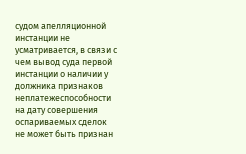судом апелляционной инстанции не усматривается, в связи с чем вывод суда первой инстанции о наличии у должника признаков неплатежеспособности на дату совершения оспариваемых сделок не может быть признан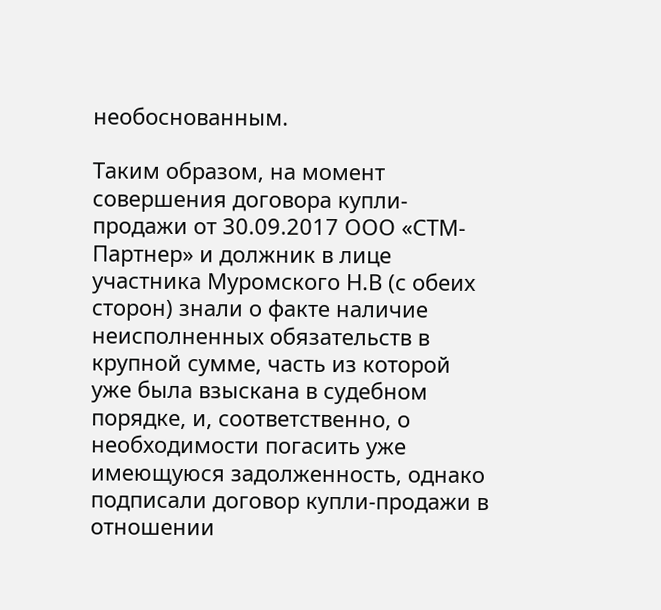необоснованным.

Таким образом, на момент совершения договора купли-продажи от 30.09.2017 ООО «СТМ-Партнер» и должник в лице участника Муромского Н.В (с обеих сторон) знали о факте наличие неисполненных обязательств в крупной сумме, часть из которой уже была взыскана в судебном порядке, и, соответственно, о необходимости погасить уже имеющуюся задолженность, однако подписали договор купли-продажи в отношении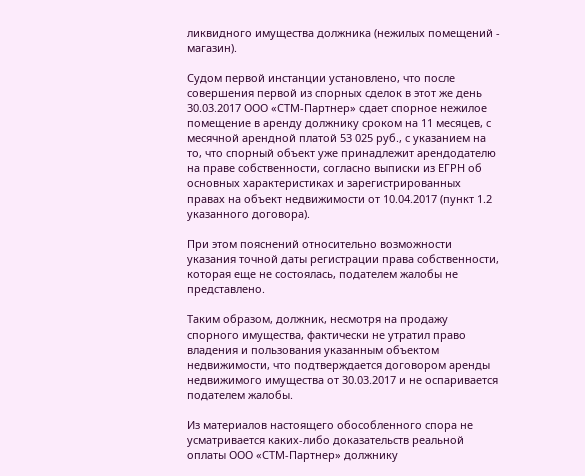ликвидного имущества должника (нежилых помещений - магазин).

Судом первой инстанции установлено, что после совершения первой из спорных сделок в этот же день 30.03.2017 ООО «СТМ-Партнер» сдает спорное нежилое помещение в аренду должнику сроком на 11 месяцев, с месячной арендной платой 53 025 руб., с указанием на то, что спорный объект уже принадлежит арендодателю на праве собственности, согласно выписки из ЕГРН об основных характеристиках и зарегистрированных правах на объект недвижимости от 10.04.2017 (пункт 1.2 указанного договора).

При этом пояснений относительно возможности указания точной даты регистрации права собственности, которая еще не состоялась, подателем жалобы не представлено.

Таким образом, должник, несмотря на продажу спорного имущества, фактически не утратил право владения и пользования указанным объектом недвижимости, что подтверждается договором аренды недвижимого имущества от 30.03.2017 и не оспаривается подателем жалобы.

Из материалов настоящего обособленного спора не усматривается каких-либо доказательств реальной оплаты ООО «СТМ-Партнер» должнику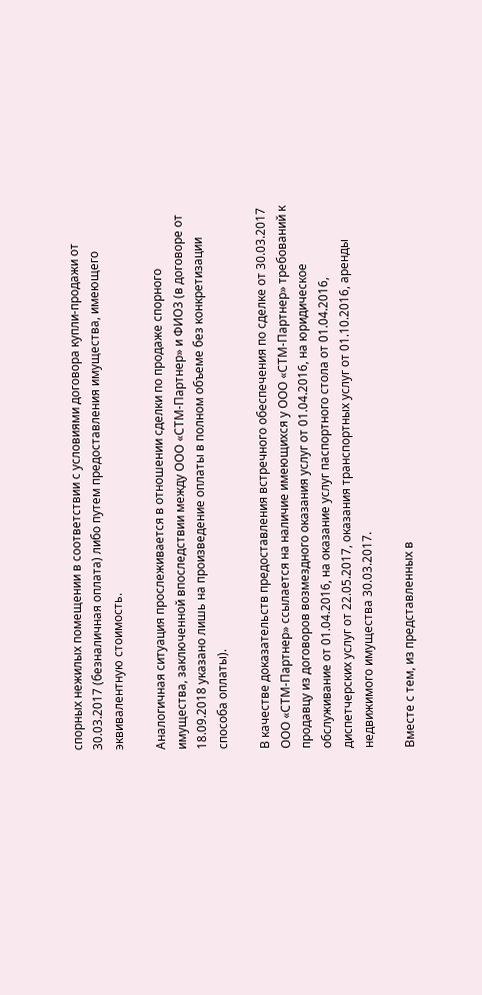спорных нежилых помещении в соответствии с условиями договора купли-продажи от 30.03.2017 (безналичная оплата) либо путем предоставления имущества, имеющего эквивалентную стоимость.

Аналогичная ситуация прослеживается в отношении сделки по продаже спорного имущества, заключенной впоследствии между ООО «СТМ-Партнер» и ФИО3 (в договоре от 18.09.2018 указано лишь на произведение оплаты в полном объеме без конкретизации способа оплаты).

В качестве доказательств предоставления встречного обеспечения по сделке от 30.03.2017 ООО «СТМ-Партнер» ссылается на наличие имеющихся у ООО «СТМ-Партнер» требований к продавцу из договоров возмездного оказания услуг от 01.04.2016, на юридическое обслуживание от 01.04.2016, на оказание услуг паспортного стола от 01.04.2016, диспетчерских услуг от 22.05.2017, оказания транспортных услуг от 01.10.2016, аренды недвижимого имущества 30.03.2017.

Вместе с тем, из представленных в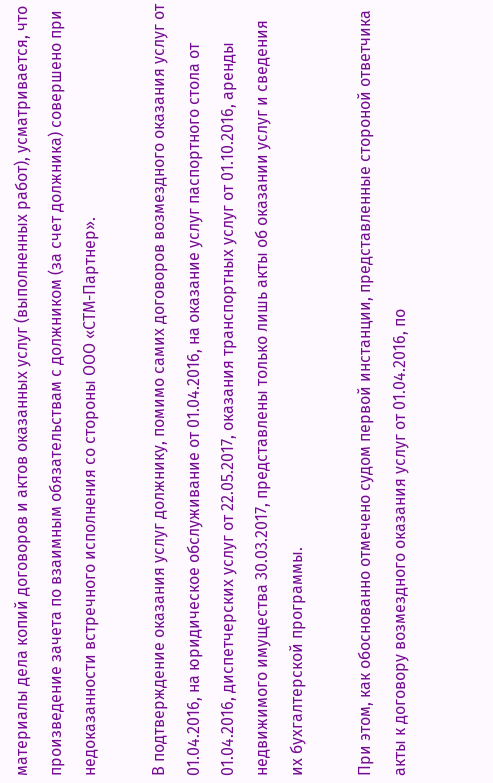материалы дела копий договоров и актов оказанных услуг (выполненных работ), усматривается, что произведение зачета по взаимным обязательствам с должником (за счет должника) совершено при недоказанности встречного исполнения со стороны ООО «СТМ-Партнер».

В подтверждение оказания услуг должнику, помимо самих договоров возмездного оказания услуг от 01.04.2016, на юридическое обслуживание от 01.04.2016, на оказание услуг паспортного стола от 01.04.2016, диспетчерских услуг от 22.05.2017, оказания транспортных услуг от 01.10.2016, аренды недвижимого имущества 30.03.2017, представлены только лишь акты об оказании услуг и сведения их бухгалтерской программы.

При этом, как обоснованно отмечено судом первой инстанции, представленные стороной ответчика акты к договору возмездного оказания услуг от 01.04.2016, по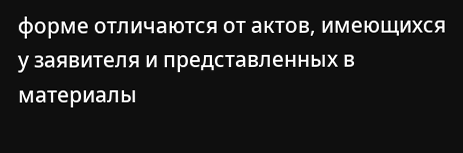форме отличаются от актов, имеющихся у заявителя и представленных в материалы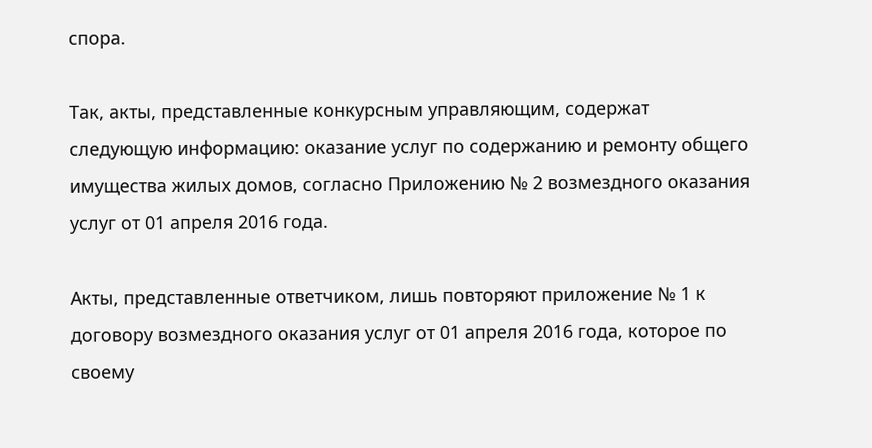спора.

Так, акты, представленные конкурсным управляющим, содержат следующую информацию: оказание услуг по содержанию и ремонту общего имущества жилых домов, согласно Приложению № 2 возмездного оказания услуг от 01 апреля 2016 года.

Акты, представленные ответчиком, лишь повторяют приложение № 1 к договору возмездного оказания услуг от 01 апреля 2016 года, которое по своему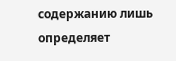содержанию лишь определяет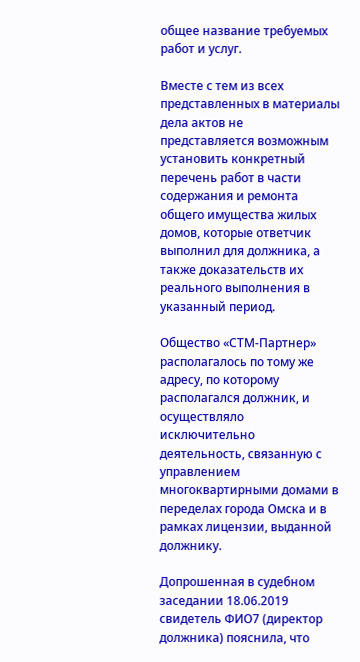общее название требуемых работ и услуг.

Вместе с тем из всех представленных в материалы дела актов не представляется возможным установить конкретный перечень работ в части содержания и ремонта общего имущества жилых домов, которые ответчик выполнил для должника, а также доказательств их реального выполнения в указанный период.

Общество «СТМ-Партнер» располагалось по тому же адресу, по которому располагался должник, и осуществляло исключительно деятельность, связанную с управлением многоквартирными домами в переделах города Омска и в рамках лицензии, выданной должнику.

Допрошенная в судебном заседании 18.06.2019 свидетель ФИО7 (директор должника) пояснила, что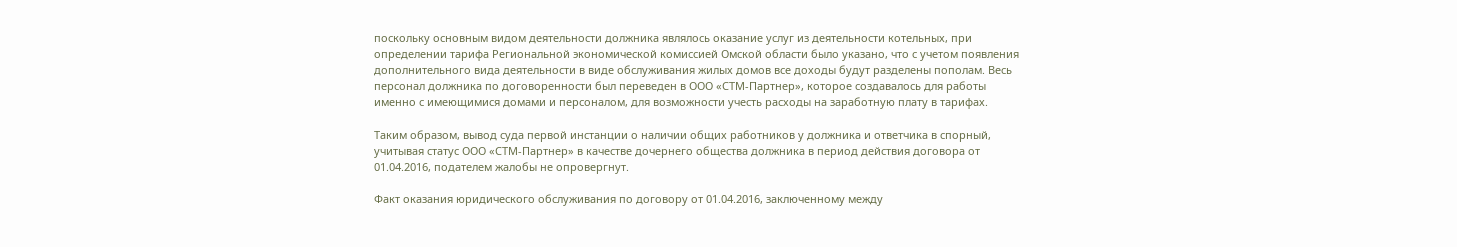поскольку основным видом деятельности должника являлось оказание услуг из деятельности котельных, при определении тарифа Региональной экономической комиссией Омской области было указано, что с учетом появления дополнительного вида деятельности в виде обслуживания жилых домов все доходы будут разделены пополам. Весь персонал должника по договоренности был переведен в ООО «СТМ-Партнер», которое создавалось для работы именно с имеющимися домами и персоналом, для возможности учесть расходы на заработную плату в тарифах.

Таким образом, вывод суда первой инстанции о наличии общих работников у должника и ответчика в спорный, учитывая статус ООО «СТМ-Партнер» в качестве дочернего общества должника в период действия договора от 01.04.2016, подателем жалобы не опровергнут.

Факт оказания юридического обслуживания по договору от 01.04.2016, заключенному между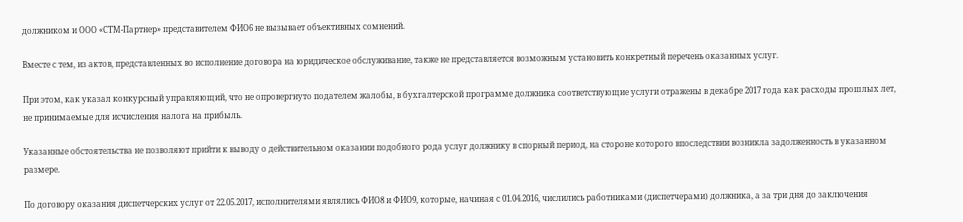должником и ООО «СТМ-Партнер» представителем ФИО6 не вызывает объективных сомнений.

Вместе с тем, из актов, представленных во исполнение договора на юридическое обслуживание, также не представляется возможным установить конкретный перечень оказанных услуг.

При этом, как указал конкурсный управляющий, что не опровергнуто подателем жалобы, в бухгалтерской программе должника соответствующие услуги отражены в декабре 2017 года как расходы прошлых лет, не принимаемые для исчисления налога на прибыль.

Указанные обстоятельства не позволяют прийти к выводу о действительном оказании подобного рода услуг должнику в спорный период, на стороне которого впоследствии возникла задолженность в указанном размере.

По договору оказания диспетчерских услуг от 22.05.2017, исполнителями являлись ФИО8 и ФИО9, которые, начиная с 01.04.2016, числились работниками (диспетчерами) должника, а за три дня до заключения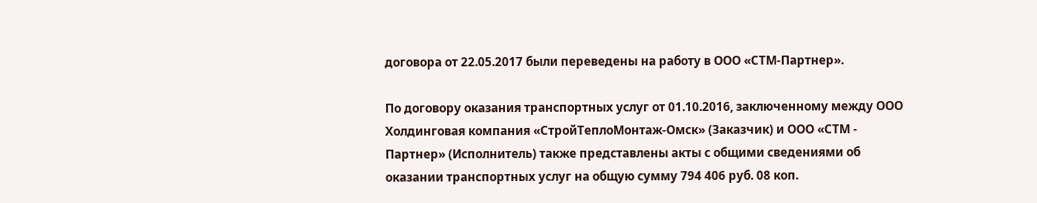договора от 22.05.2017 были переведены на работу в ООО «СТМ-Партнер».

По договору оказания транспортных услуг от 01.10.2016, заключенному между ООО Холдинговая компания «СтройТеплоМонтаж-Омск» (Заказчик) и ООО «СТМ - Партнер» (Исполнитель) также представлены акты с общими сведениями об оказании транспортных услуг на общую сумму 794 406 руб. 08 коп.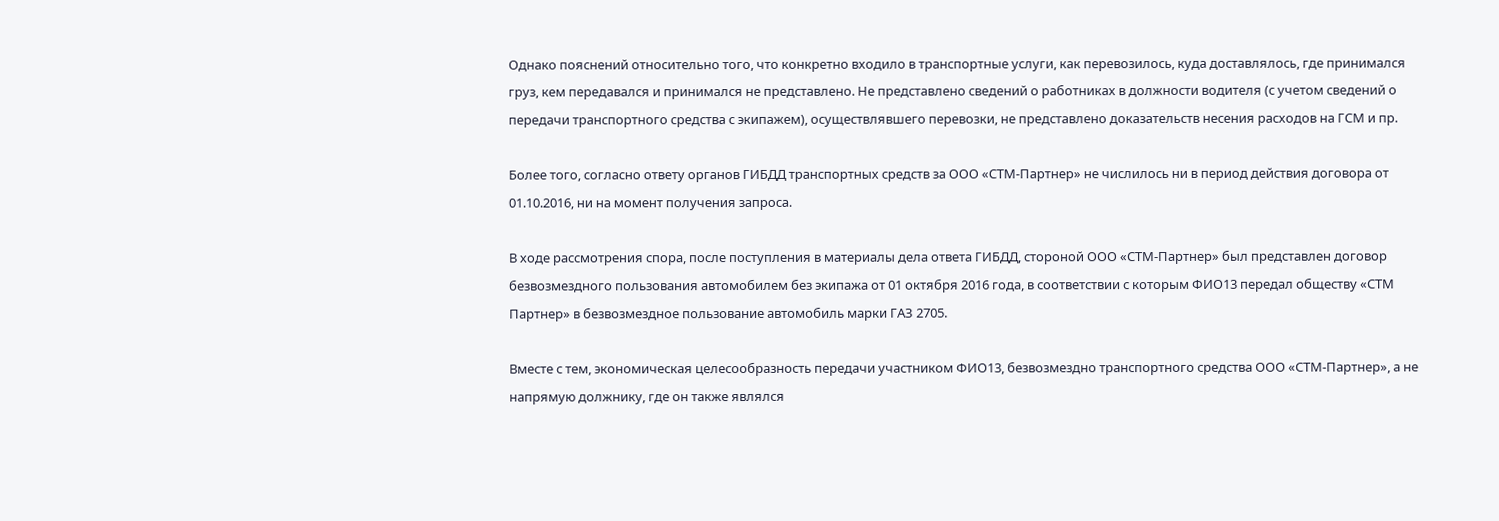Однако пояснений относительно того, что конкретно входило в транспортные услуги, как перевозилось, куда доставлялось, где принимался груз, кем передавался и принимался не представлено. Не представлено сведений о работниках в должности водителя (с учетом сведений о передачи транспортного средства с экипажем), осуществлявшего перевозки, не представлено доказательств несения расходов на ГСМ и пр.

Более того, согласно ответу органов ГИБДД транспортных средств за ООО «СТМ-Партнер» не числилось ни в период действия договора от 01.10.2016, ни на момент получения запроса.

В ходе рассмотрения спора, после поступления в материалы дела ответа ГИБДД, стороной ООО «СТМ-Партнер» был представлен договор безвозмездного пользования автомобилем без экипажа от 01 октября 2016 года, в соответствии с которым ФИО13 передал обществу «СТМ Партнер» в безвозмездное пользование автомобиль марки ГАЗ 2705.

Вместе с тем, экономическая целесообразность передачи участником ФИО13, безвозмездно транспортного средства ООО «СТМ-Партнер», а не напрямую должнику, где он также являлся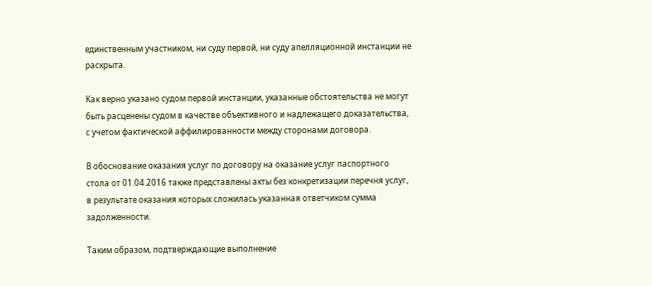единственным участником, ни суду первой, ни суду апелляционной инстанции не раскрыта.

Как верно указано судом первой инстанции, указанные обстоятельства не могут быть расценены судом в качестве объективного и надлежащего доказательства, с учетом фактической аффилированности между сторонами договора.

В обоснование оказания услуг по договору на оказание услуг паспортного стола от 01.04.2016 также представлены акты без конкретизации перечня услуг, в результате оказания которых сложилась указанная ответчиком сумма задолженности.

Таким образом, подтверждающие выполнение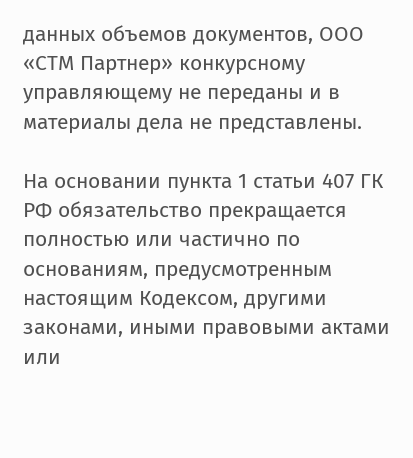данных объемов документов, ООО «СТМ Партнер» конкурсному управляющему не переданы и в материалы дела не представлены.

На основании пункта 1 статьи 407 ГК РФ обязательство прекращается полностью или частично по основаниям, предусмотренным настоящим Кодексом, другими законами, иными правовыми актами или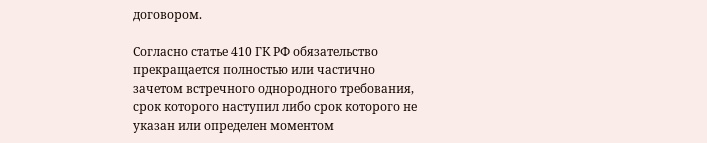договором.

Согласно статье 410 ГК РФ обязательство прекращается полностью или частично зачетом встречного однородного требования, срок которого наступил либо срок которого не указан или определен моментом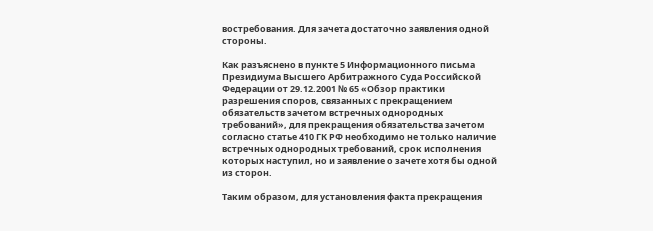востребования. Для зачета достаточно заявления одной стороны.

Как разъяснено в пункте 5 Информационного письма Президиума Высшего Арбитражного Суда Российской Федерации от 29.12.2001 № 65 «Обзор практики разрешения споров, связанных с прекращением обязательств зачетом встречных однородных требований», для прекращения обязательства зачетом согласно статье 410 ГК РФ необходимо не только наличие встречных однородных требований, срок исполнения которых наступил, но и заявление о зачете хотя бы одной из сторон.

Таким образом, для установления факта прекращения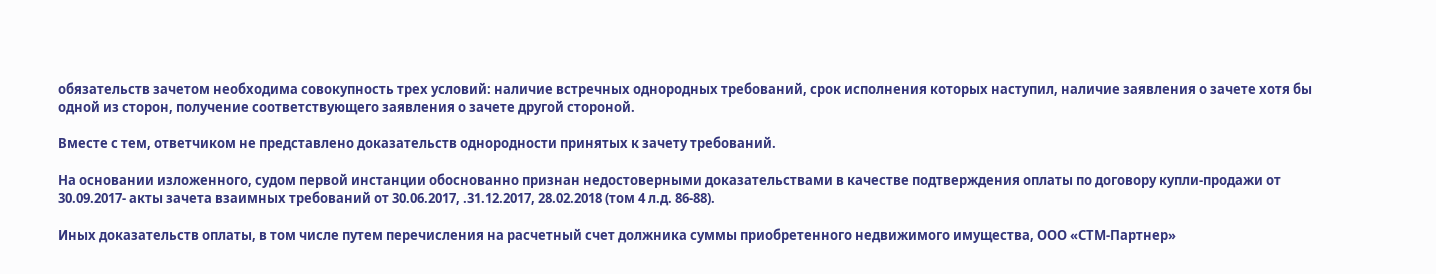обязательств зачетом необходима совокупность трех условий: наличие встречных однородных требований, срок исполнения которых наступил, наличие заявления о зачете хотя бы одной из сторон, получение соответствующего заявления о зачете другой стороной.

Вместе с тем, ответчиком не представлено доказательств однородности принятых к зачету требований.

На основании изложенного, судом первой инстанции обоснованно признан недостоверными доказательствами в качестве подтверждения оплаты по договору купли-продажи от 30.09.2017- акты зачета взаимных требований от 30.06.2017, .31.12.2017, 28.02.2018 (том 4 л.д. 86-88).

Иных доказательств оплаты, в том числе путем перечисления на расчетный счет должника суммы приобретенного недвижимого имущества, ООО «СТМ-Партнер»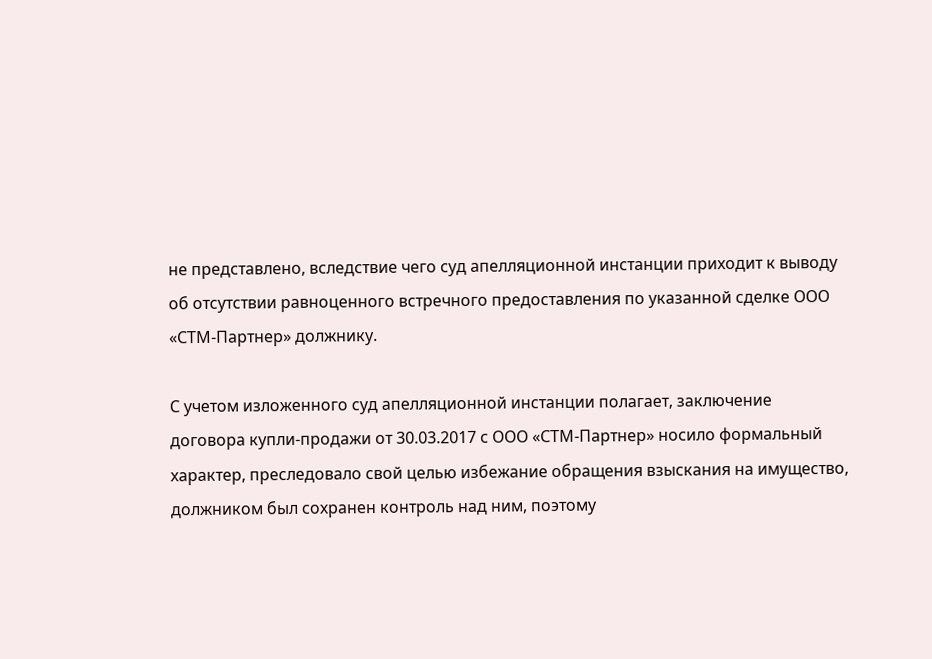не представлено, вследствие чего суд апелляционной инстанции приходит к выводу об отсутствии равноценного встречного предоставления по указанной сделке ООО «СТМ-Партнер» должнику.

С учетом изложенного суд апелляционной инстанции полагает, заключение договора купли-продажи от 30.03.2017 с ООО «СТМ-Партнер» носило формальный характер, преследовало свой целью избежание обращения взыскания на имущество, должником был сохранен контроль над ним, поэтому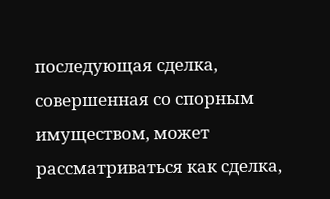последующая сделка, совершенная со спорным имуществом, может рассматриваться как сделка,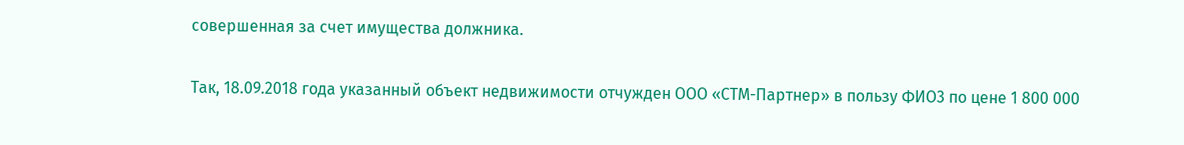совершенная за счет имущества должника.

Так, 18.09.2018 года указанный объект недвижимости отчужден ООО «СТМ-Партнер» в пользу ФИО3 по цене 1 800 000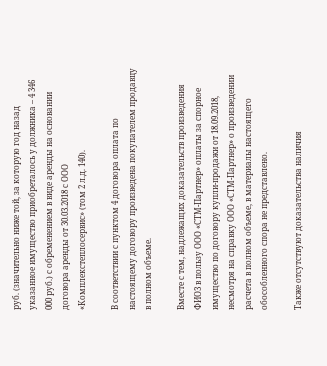руб. (значительно ниже той, за которую год назад указанное имущество приобреталось у должника – 4 346 000 руб.) с обременением в виде аренды на основании договора аренды от 30.03.2018 с ООО «Комплекстеплосервис» (том 2 л.д. 140).

В соответствии с пунктом 4 договора оплата по настоящему договору произведена покупателем продавцу в полном объеме.

Вместе с тем, надлежащих доказательств произведения ФИО3 в пользу ООО «СТМ-Партнер» оплаты за спорное имущество по договору купли-продажи от 18.09.2018, несмотря на справку ООО «СТМ-Партнер» о произведении расчета в полном объеме, в материалы настоящего обособленного спора не представлено.

Также отсутствуют доказательства наличия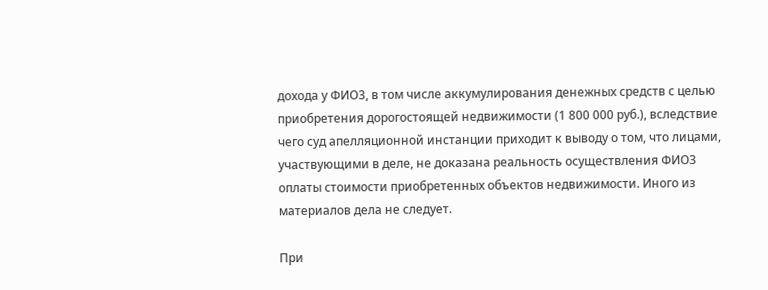дохода у ФИО3, в том числе аккумулирования денежных средств с целью приобретения дорогостоящей недвижимости (1 800 000 руб.), вследствие чего суд апелляционной инстанции приходит к выводу о том, что лицами, участвующими в деле, не доказана реальность осуществления ФИО3 оплаты стоимости приобретенных объектов недвижимости. Иного из материалов дела не следует.

При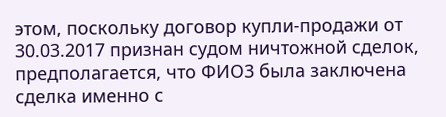этом, поскольку договор купли-продажи от 30.03.2017 признан судом ничтожной сделок, предполагается, что ФИО3 была заключена сделка именно с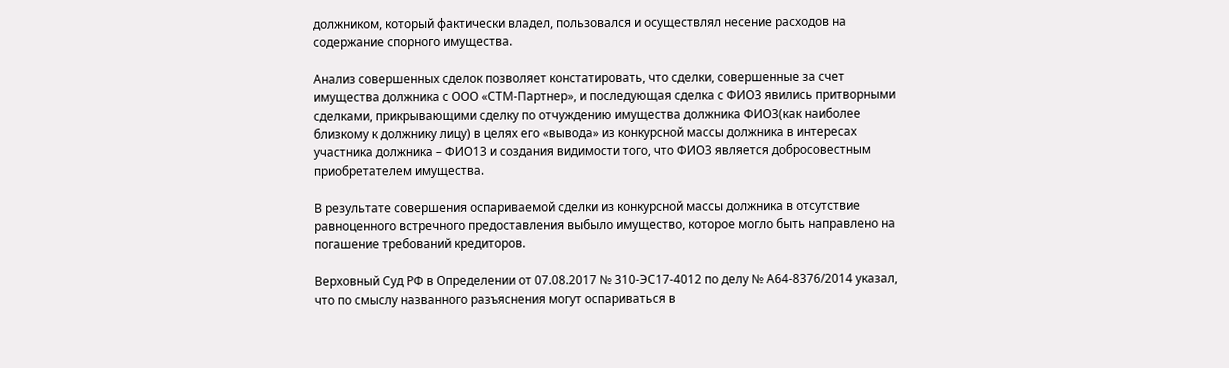должником, который фактически владел, пользовался и осуществлял несение расходов на содержание спорного имущества.

Анализ совершенных сделок позволяет констатировать, что сделки, совершенные за счет имущества должника с ООО «СТМ-Партнер», и последующая сделка с ФИО3 явились притворными сделками, прикрывающими сделку по отчуждению имущества должника ФИО3(как наиболее близкому к должнику лицу) в целях его «вывода» из конкурсной массы должника в интересах участника должника – ФИО13 и создания видимости того, что ФИО3 является добросовестным приобретателем имущества.

В результате совершения оспариваемой сделки из конкурсной массы должника в отсутствие равноценного встречного предоставления выбыло имущество, которое могло быть направлено на погашение требований кредиторов.

Верховный Суд РФ в Определении от 07.08.2017 № 310-ЭС17-4012 по делу № А64-8376/2014 указал, что по смыслу названного разъяснения могут оспариваться в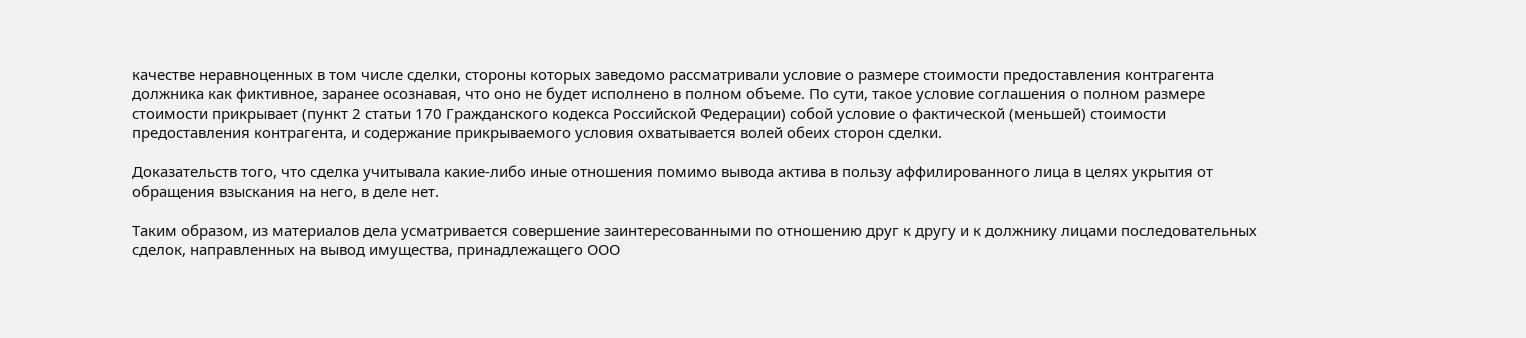качестве неравноценных в том числе сделки, стороны которых заведомо рассматривали условие о размере стоимости предоставления контрагента должника как фиктивное, заранее осознавая, что оно не будет исполнено в полном объеме. По сути, такое условие соглашения о полном размере стоимости прикрывает (пункт 2 статьи 170 Гражданского кодекса Российской Федерации) собой условие о фактической (меньшей) стоимости предоставления контрагента, и содержание прикрываемого условия охватывается волей обеих сторон сделки.

Доказательств того, что сделка учитывала какие-либо иные отношения помимо вывода актива в пользу аффилированного лица в целях укрытия от обращения взыскания на него, в деле нет.

Таким образом, из материалов дела усматривается совершение заинтересованными по отношению друг к другу и к должнику лицами последовательных сделок, направленных на вывод имущества, принадлежащего ООО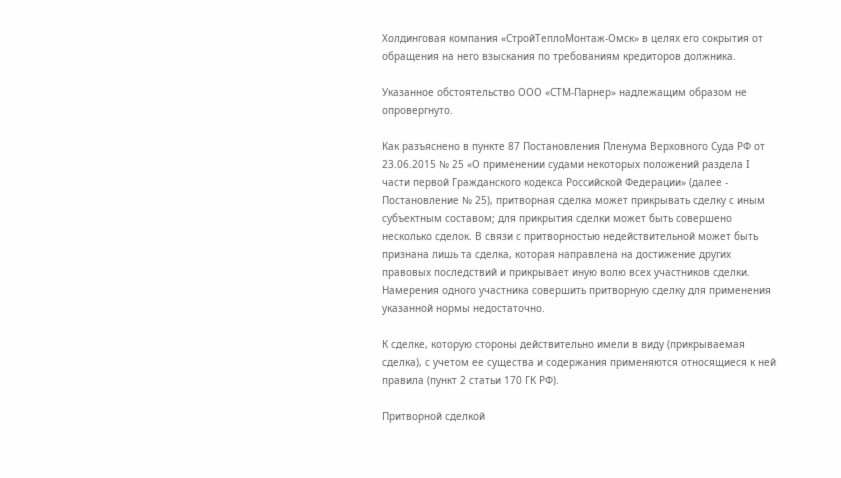Холдинговая компания «СтройТеплоМонтаж-Омск» в целях его сокрытия от обращения на него взыскания по требованиям кредиторов должника.

Указанное обстоятельство ООО «СТМ-Парнер» надлежащим образом не опровергнуто.

Как разъяснено в пункте 87 Постановления Пленума Верховного Суда РФ от 23.06.2015 № 25 «О применении судами некоторых положений раздела I части первой Гражданского кодекса Российской Федерации» (далее - Постановление № 25), притворная сделка может прикрывать сделку с иным субъектным составом; для прикрытия сделки может быть совершено несколько сделок. В связи с притворностью недействительной может быть признана лишь та сделка, которая направлена на достижение других правовых последствий и прикрывает иную волю всех участников сделки. Намерения одного участника совершить притворную сделку для применения указанной нормы недостаточно.

К сделке, которую стороны действительно имели в виду (прикрываемая сделка), с учетом ее существа и содержания применяются относящиеся к ней правила (пункт 2 статьи 170 ГК РФ).

Притворной сделкой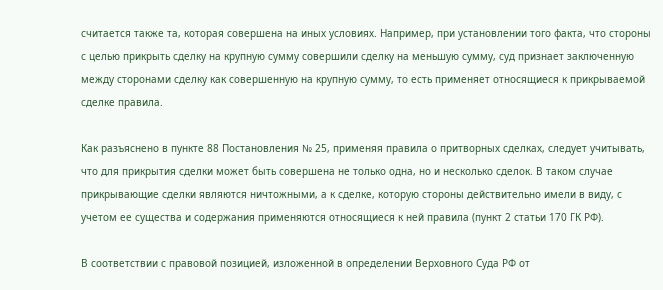считается также та, которая совершена на иных условиях. Например, при установлении того факта, что стороны с целью прикрыть сделку на крупную сумму совершили сделку на меньшую сумму, суд признает заключенную между сторонами сделку как совершенную на крупную сумму, то есть применяет относящиеся к прикрываемой сделке правила.

Как разъяснено в пункте 88 Постановления № 25, применяя правила о притворных сделках, следует учитывать, что для прикрытия сделки может быть совершена не только одна, но и несколько сделок. В таком случае прикрывающие сделки являются ничтожными, а к сделке, которую стороны действительно имели в виду, с учетом ее существа и содержания применяются относящиеся к ней правила (пункт 2 статьи 170 ГК РФ).

В соответствии с правовой позицией, изложенной в определении Верховного Суда РФ от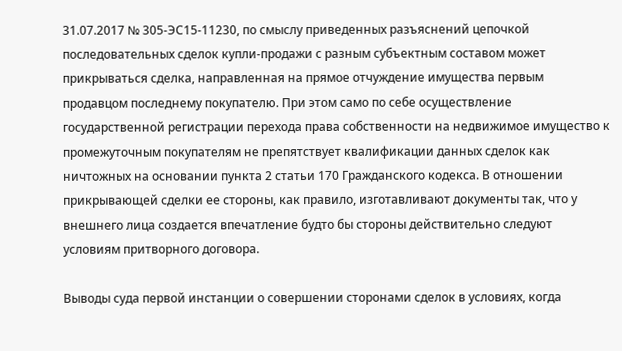31.07.2017 № 305-ЭС15-11230, по смыслу приведенных разъяснений цепочкой последовательных сделок купли-продажи с разным субъектным составом может прикрываться сделка, направленная на прямое отчуждение имущества первым продавцом последнему покупателю. При этом само по себе осуществление государственной регистрации перехода права собственности на недвижимое имущество к промежуточным покупателям не препятствует квалификации данных сделок как ничтожных на основании пункта 2 статьи 170 Гражданского кодекса. В отношении прикрывающей сделки ее стороны, как правило, изготавливают документы так, что у внешнего лица создается впечатление будто бы стороны действительно следуют условиям притворного договора.

Выводы суда первой инстанции о совершении сторонами сделок в условиях, когда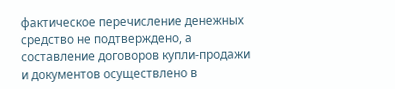фактическое перечисление денежных средство не подтверждено, а составление договоров купли-продажи и документов осуществлено в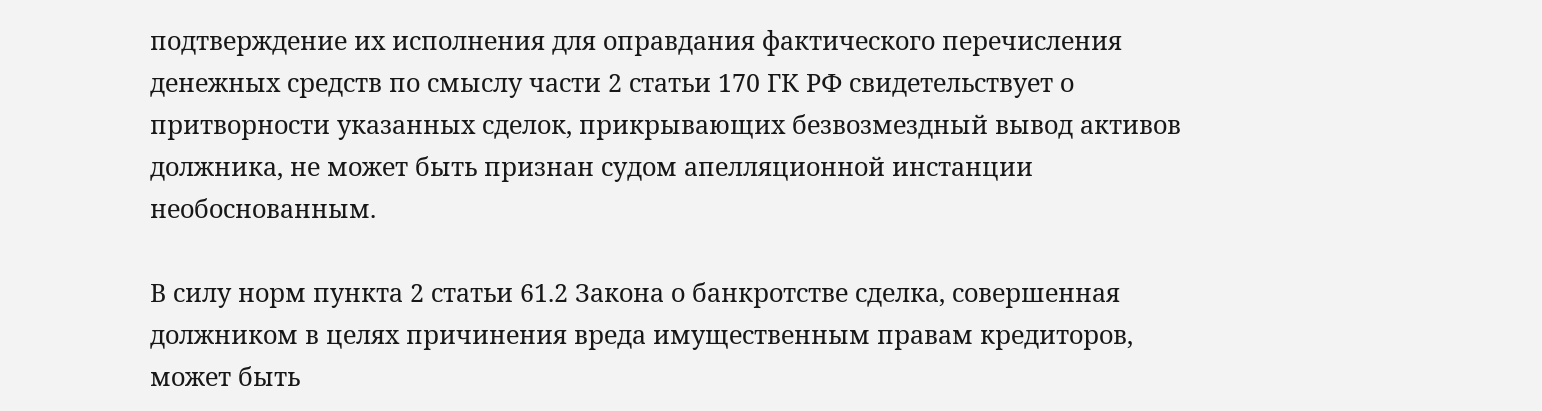подтверждение их исполнения для оправдания фактического перечисления денежных средств по смыслу части 2 статьи 170 ГК РФ свидетельствует о притворности указанных сделок, прикрывающих безвозмездный вывод активов должника, не может быть признан судом апелляционной инстанции необоснованным.

В силу норм пункта 2 статьи 61.2 Закона о банкротстве сделка, совершенная должником в целях причинения вреда имущественным правам кредиторов, может быть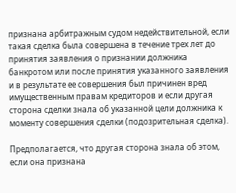признана арбитражным судом недействительной, если такая сделка была совершена в течение трех лет до принятия заявления о признании должника банкротом или после принятия указанного заявления и в результате ее совершения был причинен вред имущественным правам кредиторов и если другая сторона сделки знала об указанной цели должника к моменту совершения сделки (подозрительная сделка).

Предполагается, что другая сторона знала об этом, если она признана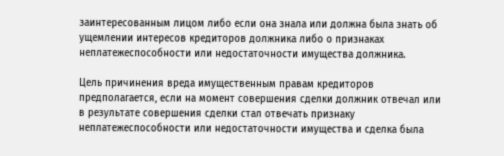заинтересованным лицом либо если она знала или должна была знать об ущемлении интересов кредиторов должника либо о признаках неплатежеспособности или недостаточности имущества должника.

Цель причинения вреда имущественным правам кредиторов предполагается, если на момент совершения сделки должник отвечал или в результате совершения сделки стал отвечать признаку неплатежеспособности или недостаточности имущества и сделка была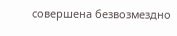совершена безвозмездно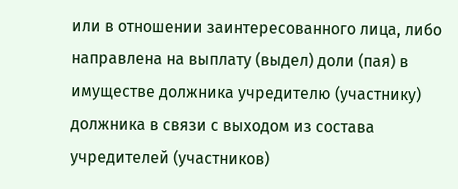или в отношении заинтересованного лица, либо направлена на выплату (выдел) доли (пая) в имуществе должника учредителю (участнику) должника в связи с выходом из состава учредителей (участников)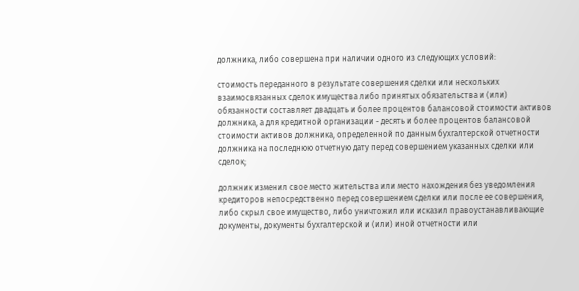должника, либо совершена при наличии одного из следующих условий:

стоимость переданного в результате совершения сделки или нескольких взаимосвязанных сделок имущества либо принятых обязательства и (или) обязанности составляет двадцать и более процентов балансовой стоимости активов должника, а для кредитной организации - десять и более процентов балансовой стоимости активов должника, определенной по данным бухгалтерской отчетности должника на последнюю отчетную дату перед совершением указанных сделки или сделок;

должник изменил свое место жительства или место нахождения без уведомления кредиторов непосредственно перед совершением сделки или после ее совершения, либо скрыл свое имущество, либо уничтожил или исказил правоустанавливающие документы, документы бухгалтерской и (или) иной отчетности или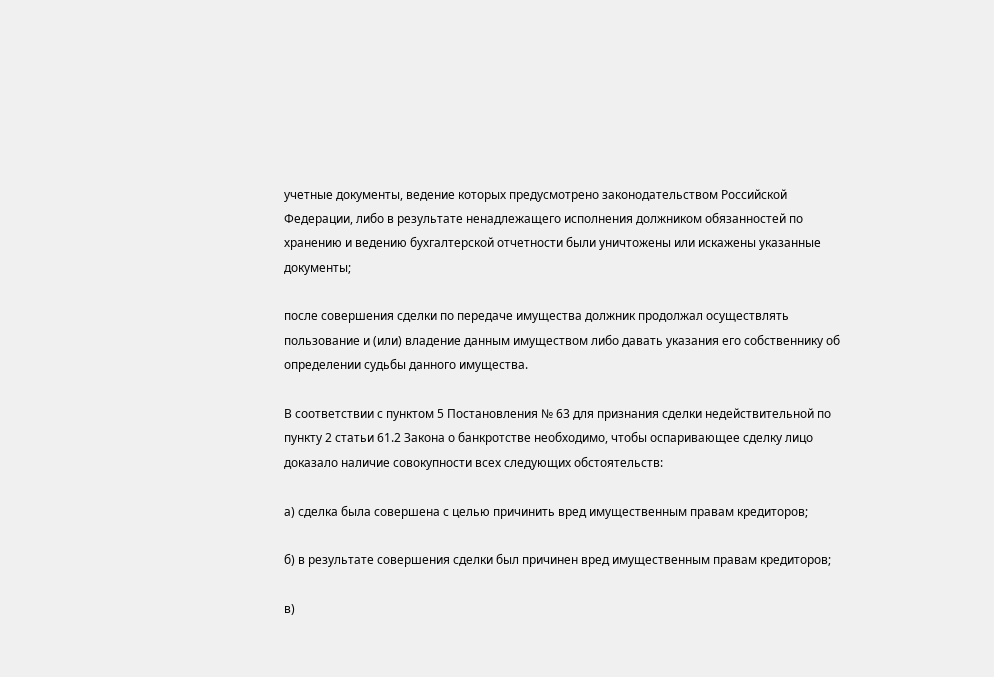учетные документы, ведение которых предусмотрено законодательством Российской Федерации, либо в результате ненадлежащего исполнения должником обязанностей по хранению и ведению бухгалтерской отчетности были уничтожены или искажены указанные документы;

после совершения сделки по передаче имущества должник продолжал осуществлять пользование и (или) владение данным имуществом либо давать указания его собственнику об определении судьбы данного имущества.

В соответствии с пунктом 5 Постановления № 63 для признания сделки недействительной по пункту 2 статьи 61.2 Закона о банкротстве необходимо, чтобы оспаривающее сделку лицо доказало наличие совокупности всех следующих обстоятельств:

а) сделка была совершена с целью причинить вред имущественным правам кредиторов;

б) в результате совершения сделки был причинен вред имущественным правам кредиторов;

в)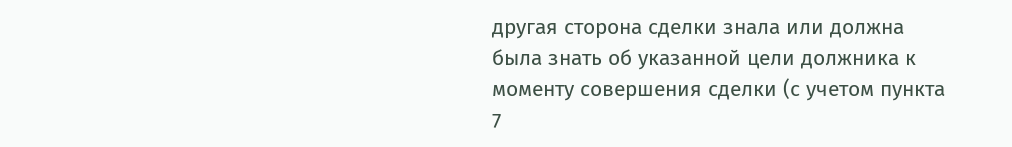другая сторона сделки знала или должна была знать об указанной цели должника к моменту совершения сделки (с учетом пункта 7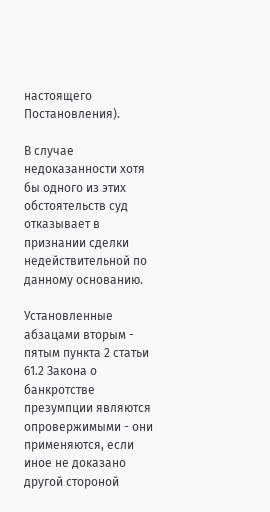настоящего Постановления).

В случае недоказанности хотя бы одного из этих обстоятельств суд отказывает в признании сделки недействительной по данному основанию.

Установленные абзацами вторым - пятым пункта 2 статьи 61.2 Закона о банкротстве презумпции являются опровержимыми - они применяются, если иное не доказано другой стороной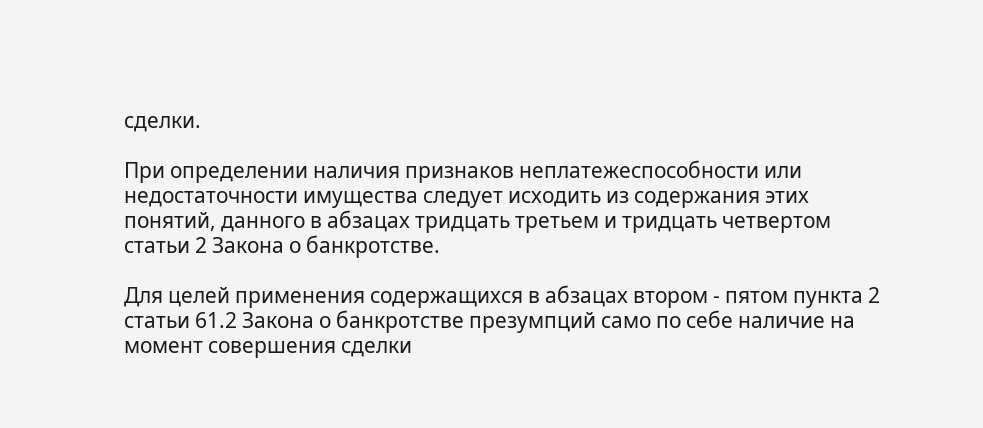сделки.

При определении наличия признаков неплатежеспособности или недостаточности имущества следует исходить из содержания этих понятий, данного в абзацах тридцать третьем и тридцать четвертом статьи 2 Закона о банкротстве.

Для целей применения содержащихся в абзацах втором - пятом пункта 2 статьи 61.2 Закона о банкротстве презумпций само по себе наличие на момент совершения сделки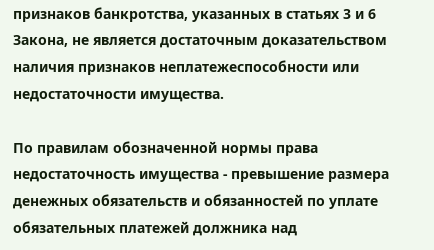признаков банкротства, указанных в статьях 3 и 6 Закона, не является достаточным доказательством наличия признаков неплатежеспособности или недостаточности имущества.

По правилам обозначенной нормы права недостаточность имущества - превышение размера денежных обязательств и обязанностей по уплате обязательных платежей должника над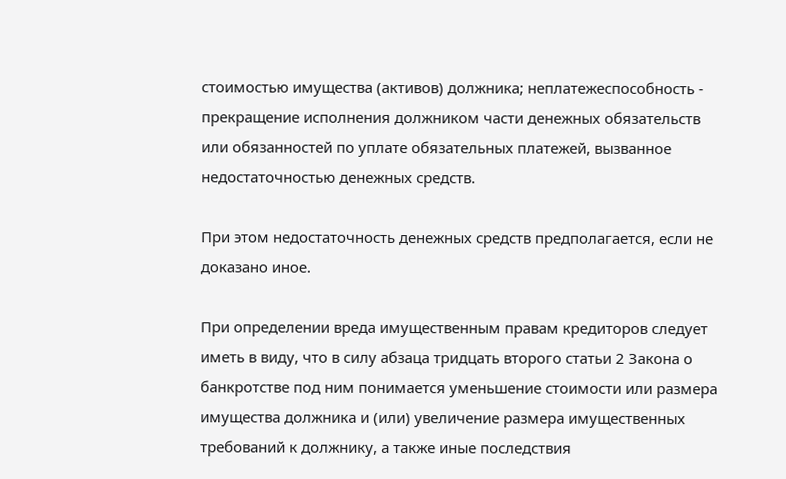стоимостью имущества (активов) должника; неплатежеспособность - прекращение исполнения должником части денежных обязательств или обязанностей по уплате обязательных платежей, вызванное недостаточностью денежных средств.

При этом недостаточность денежных средств предполагается, если не доказано иное.

При определении вреда имущественным правам кредиторов следует иметь в виду, что в силу абзаца тридцать второго статьи 2 Закона о банкротстве под ним понимается уменьшение стоимости или размера имущества должника и (или) увеличение размера имущественных требований к должнику, а также иные последствия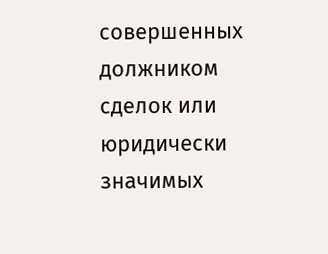совершенных должником сделок или юридически значимых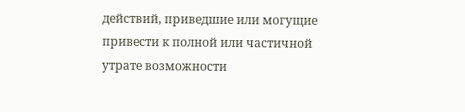действий, приведшие или могущие привести к полной или частичной утрате возможности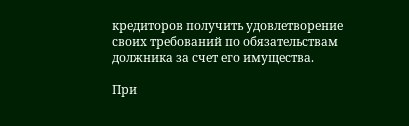кредиторов получить удовлетворение своих требований по обязательствам должника за счет его имущества.

При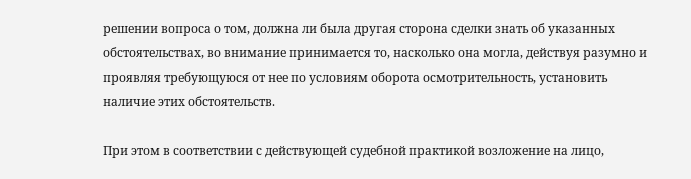решении вопроса о том, должна ли была другая сторона сделки знать об указанных обстоятельствах, во внимание принимается то, насколько она могла, действуя разумно и проявляя требующуюся от нее по условиям оборота осмотрительность, установить наличие этих обстоятельств.

При этом в соответствии с действующей судебной практикой возложение на лицо,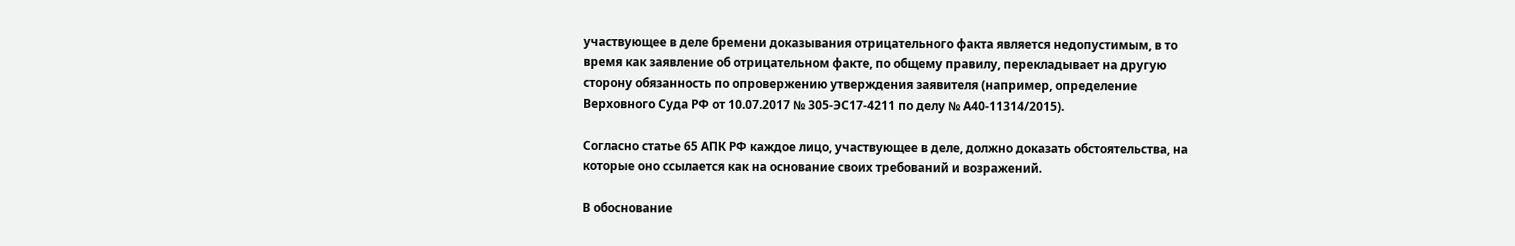участвующее в деле бремени доказывания отрицательного факта является недопустимым, в то время как заявление об отрицательном факте, по общему правилу, перекладывает на другую сторону обязанность по опровержению утверждения заявителя (например, определение Верховного Суда РФ от 10.07.2017 № 305-ЭС17-4211 по делу № А40-11314/2015).

Согласно статье 65 АПК РФ каждое лицо, участвующее в деле, должно доказать обстоятельства, на которые оно ссылается как на основание своих требований и возражений.

В обоснование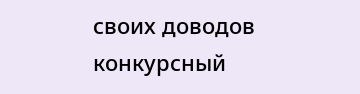своих доводов конкурсный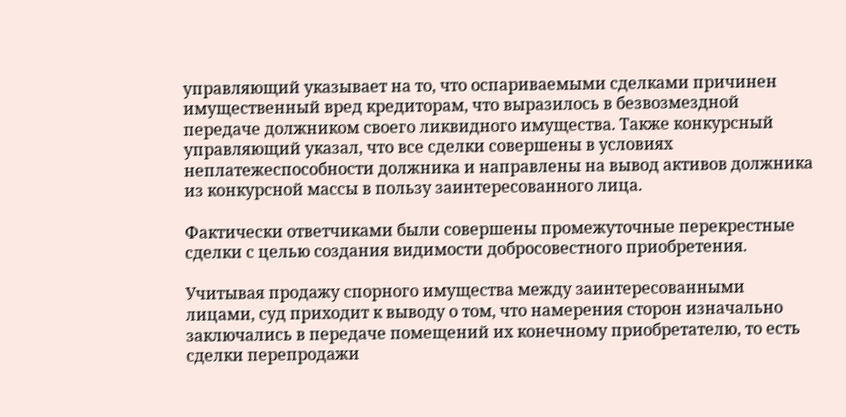управляющий указывает на то, что оспариваемыми сделками причинен имущественный вред кредиторам, что выразилось в безвозмездной передаче должником своего ликвидного имущества. Также конкурсный управляющий указал, что все сделки совершены в условиях неплатежеспособности должника и направлены на вывод активов должника из конкурсной массы в пользу заинтересованного лица.

Фактически ответчиками были совершены промежуточные перекрестные сделки с целью создания видимости добросовестного приобретения.

Учитывая продажу спорного имущества между заинтересованными лицами, суд приходит к выводу о том, что намерения сторон изначально заключались в передаче помещений их конечному приобретателю, то есть сделки перепродажи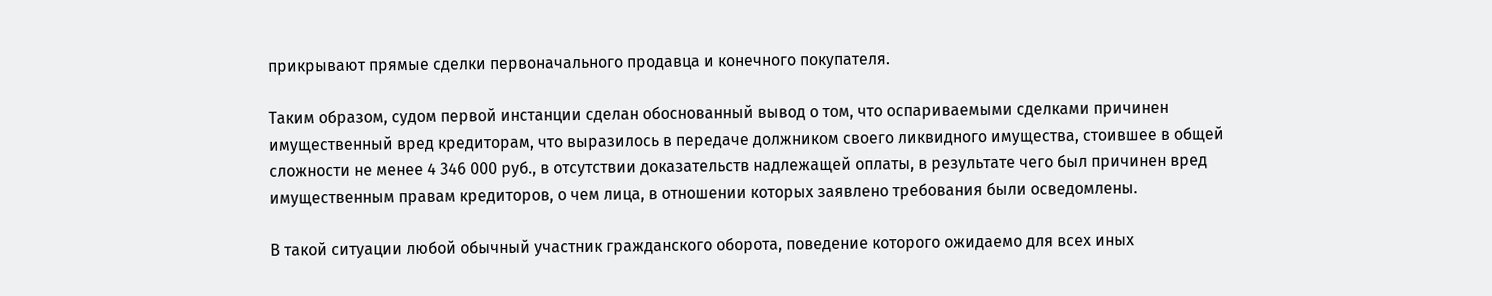прикрывают прямые сделки первоначального продавца и конечного покупателя.

Таким образом, судом первой инстанции сделан обоснованный вывод о том, что оспариваемыми сделками причинен имущественный вред кредиторам, что выразилось в передаче должником своего ликвидного имущества, стоившее в общей сложности не менее 4 346 000 руб., в отсутствии доказательств надлежащей оплаты, в результате чего был причинен вред имущественным правам кредиторов, о чем лица, в отношении которых заявлено требования были осведомлены.

В такой ситуации любой обычный участник гражданского оборота, поведение которого ожидаемо для всех иных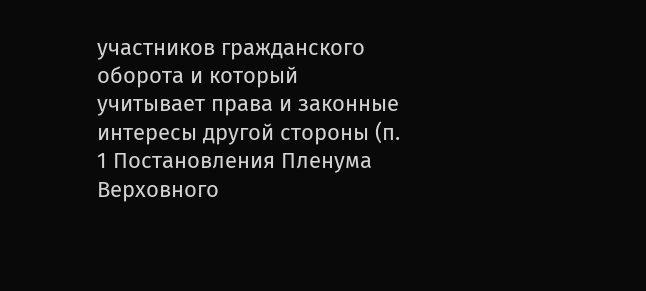участников гражданского оборота и который учитывает права и законные интересы другой стороны (п. 1 Постановления Пленума Верховного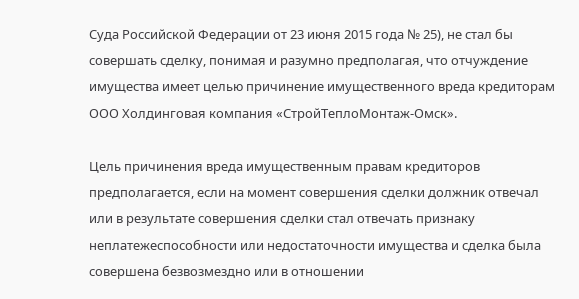Суда Российской Федерации от 23 июня 2015 года № 25), не стал бы совершать сделку, понимая и разумно предполагая, что отчуждение имущества имеет целью причинение имущественного вреда кредиторам ООО Холдинговая компания «СтройТеплоМонтаж-Омск».

Цель причинения вреда имущественным правам кредиторов предполагается, если на момент совершения сделки должник отвечал или в результате совершения сделки стал отвечать признаку неплатежеспособности или недостаточности имущества и сделка была совершена безвозмездно или в отношении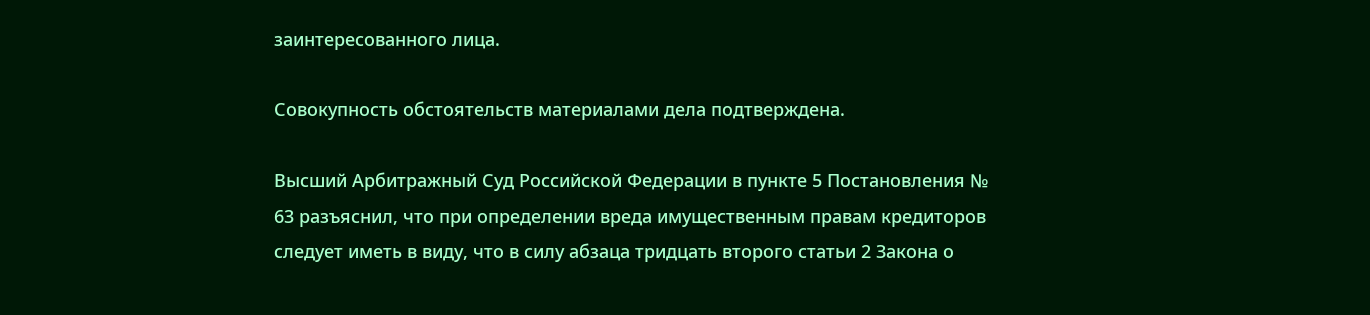заинтересованного лица.

Совокупность обстоятельств материалами дела подтверждена.

Высший Арбитражный Суд Российской Федерации в пункте 5 Постановления № 63 разъяснил, что при определении вреда имущественным правам кредиторов следует иметь в виду, что в силу абзаца тридцать второго статьи 2 Закона о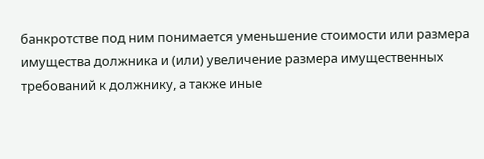банкротстве под ним понимается уменьшение стоимости или размера имущества должника и (или) увеличение размера имущественных требований к должнику, а также иные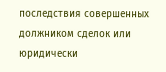последствия совершенных должником сделок или юридически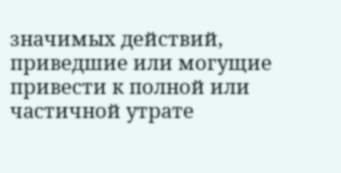значимых действий, приведшие или могущие привести к полной или частичной утрате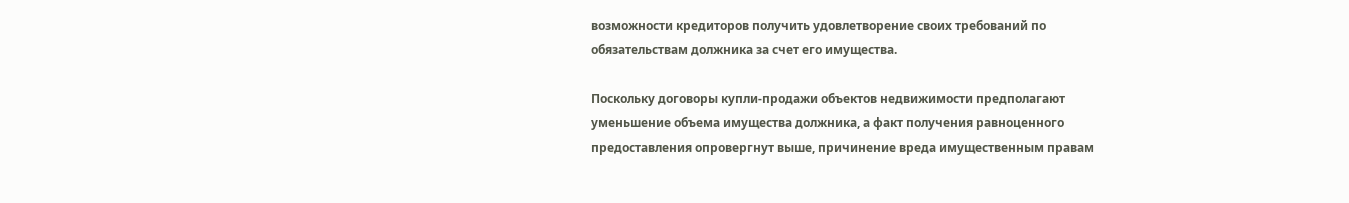возможности кредиторов получить удовлетворение своих требований по обязательствам должника за счет его имущества.

Поскольку договоры купли-продажи объектов недвижимости предполагают уменьшение объема имущества должника, а факт получения равноценного предоставления опровергнут выше, причинение вреда имущественным правам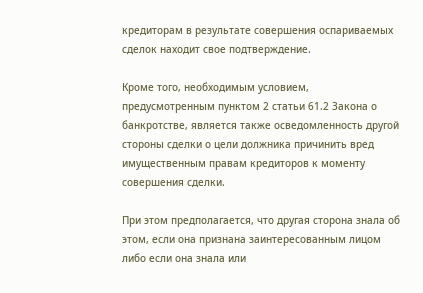кредиторам в результате совершения оспариваемых сделок находит свое подтверждение.

Кроме того, необходимым условием, предусмотренным пунктом 2 статьи 61.2 Закона о банкротстве, является также осведомленность другой стороны сделки о цели должника причинить вред имущественным правам кредиторов к моменту совершения сделки.

При этом предполагается, что другая сторона знала об этом, если она признана заинтересованным лицом либо если она знала или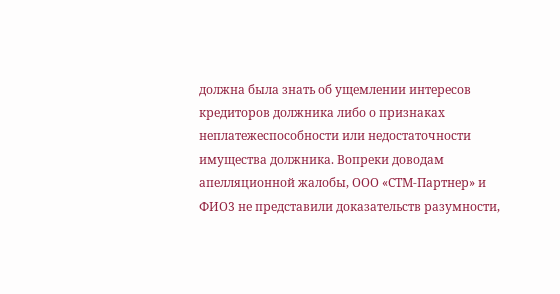должна была знать об ущемлении интересов кредиторов должника либо о признаках неплатежеспособности или недостаточности имущества должника. Вопреки доводам апелляционной жалобы, ООО «СТМ-Партнер» и ФИО3 не представили доказательств разумности,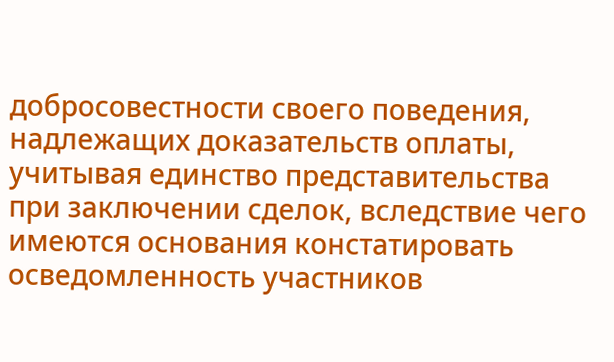добросовестности своего поведения, надлежащих доказательств оплаты, учитывая единство представительства при заключении сделок, вследствие чего имеются основания констатировать осведомленность участников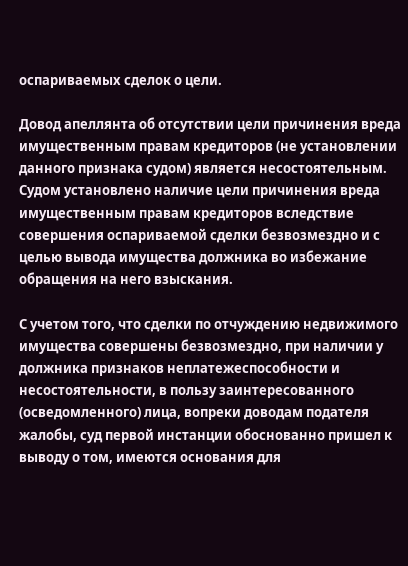оспариваемых сделок о цели.

Довод апеллянта об отсутствии цели причинения вреда имущественным правам кредиторов (не установлении данного признака судом) является несостоятельным. Судом установлено наличие цели причинения вреда имущественным правам кредиторов вследствие совершения оспариваемой сделки безвозмездно и с целью вывода имущества должника во избежание обращения на него взыскания.

С учетом того, что сделки по отчуждению недвижимого имущества совершены безвозмездно, при наличии у должника признаков неплатежеспособности и несостоятельности, в пользу заинтересованного (осведомленного) лица, вопреки доводам подателя жалобы, суд первой инстанции обоснованно пришел к выводу о том, имеются основания для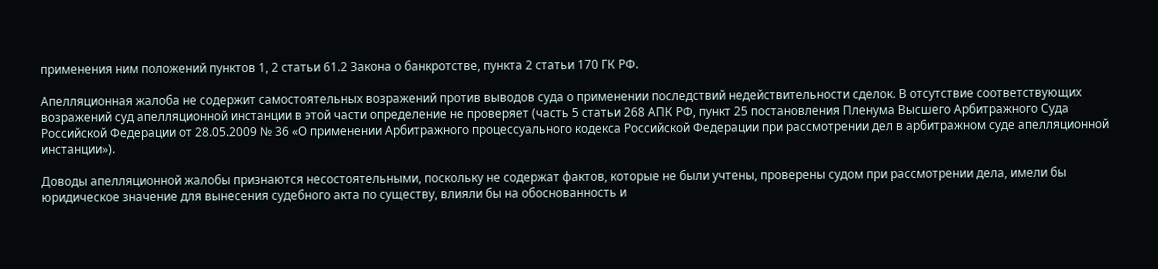применения ним положений пунктов 1, 2 статьи 61.2 Закона о банкротстве, пункта 2 статьи 170 ГК РФ.

Апелляционная жалоба не содержит самостоятельных возражений против выводов суда о применении последствий недействительности сделок. В отсутствие соответствующих возражений суд апелляционной инстанции в этой части определение не проверяет (часть 5 статьи 268 АПК РФ, пункт 25 постановления Пленума Высшего Арбитражного Суда Российской Федерации от 28.05.2009 № 36 «О применении Арбитражного процессуального кодекса Российской Федерации при рассмотрении дел в арбитражном суде апелляционной инстанции»).

Доводы апелляционной жалобы признаются несостоятельными, поскольку не содержат фактов, которые не были учтены, проверены судом при рассмотрении дела, имели бы юридическое значение для вынесения судебного акта по существу, влияли бы на обоснованность и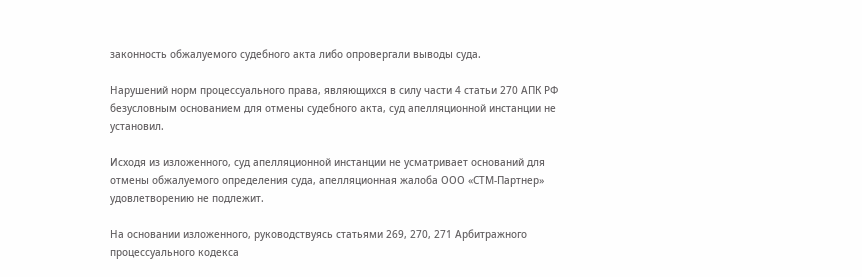законность обжалуемого судебного акта либо опровергали выводы суда.

Нарушений норм процессуального права, являющихся в силу части 4 статьи 270 АПК РФ безусловным основанием для отмены судебного акта, суд апелляционной инстанции не установил.

Исходя из изложенного, суд апелляционной инстанции не усматривает оснований для отмены обжалуемого определения суда, апелляционная жалоба ООО «СТМ-Партнер» удовлетворению не подлежит.

На основании изложенного, руководствуясь статьями 269, 270, 271 Арбитражного процессуального кодекса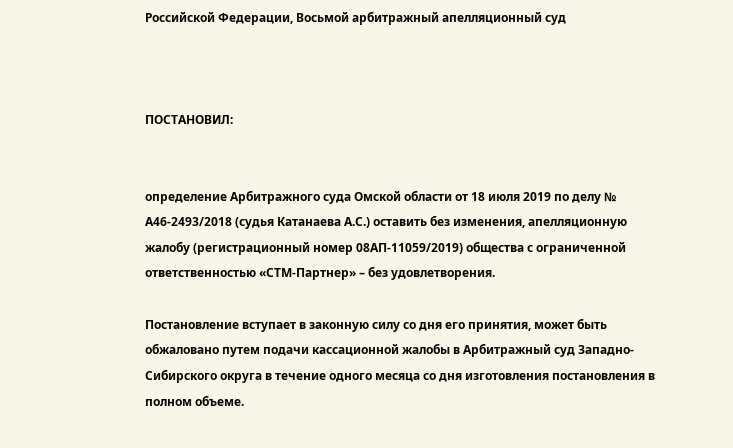Российской Федерации, Восьмой арбитражный апелляционный суд



ПОСТАНОВИЛ:


определение Арбитражного суда Омской области от 18 июля 2019 по делу № А46-2493/2018 (судья Катанаева А.С.) оставить без изменения, апелляционную жалобу (регистрационный номер 08АП-11059/2019) общества с ограниченной ответственностью «СТМ-Партнер» – без удовлетворения.

Постановление вступает в законную силу со дня его принятия, может быть обжаловано путем подачи кассационной жалобы в Арбитражный суд Западно-Cибирского округа в течение одного месяца со дня изготовления постановления в полном объеме.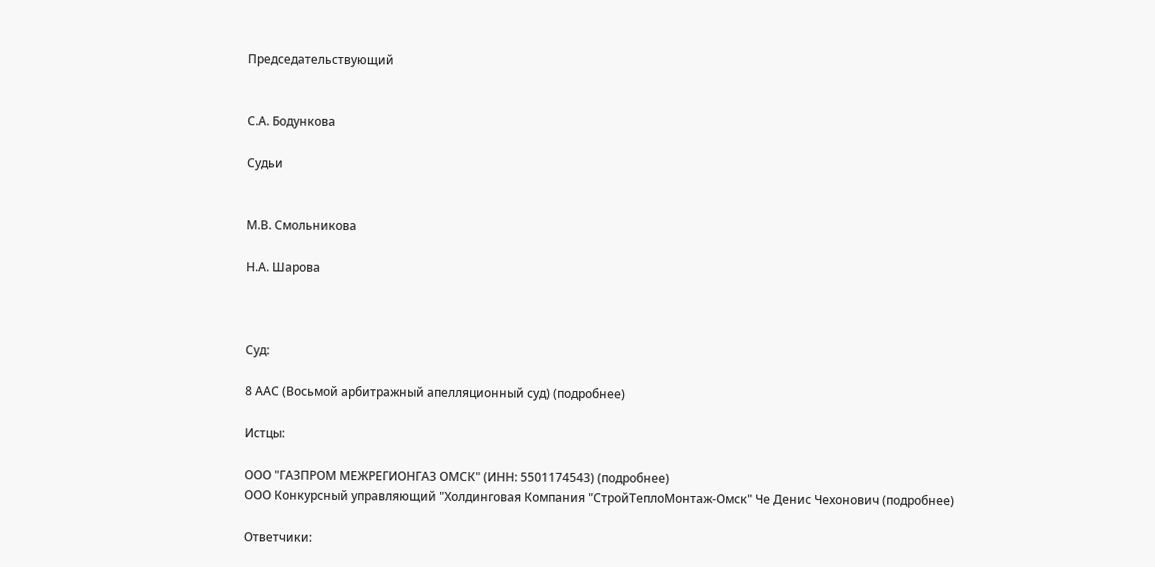Председательствующий


С.А. Бодункова

Судьи


М.В. Смольникова

Н.А. Шарова



Суд:

8 ААС (Восьмой арбитражный апелляционный суд) (подробнее)

Истцы:

ООО "ГАЗПРОМ МЕЖРЕГИОНГАЗ ОМСК" (ИНН: 5501174543) (подробнее)
ООО Конкурсный управляющий "Холдинговая Компания "СтройТеплоМонтаж-Омск" Че Денис Чехонович (подробнее)

Ответчики: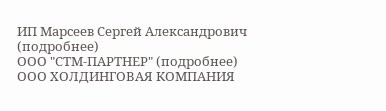ИП Марсеев Сергей Александрович (подробнее)
ООО "СТМ-ПАРТНЕР" (подробнее)
ООО ХОЛДИНГОВАЯ КОМПАНИЯ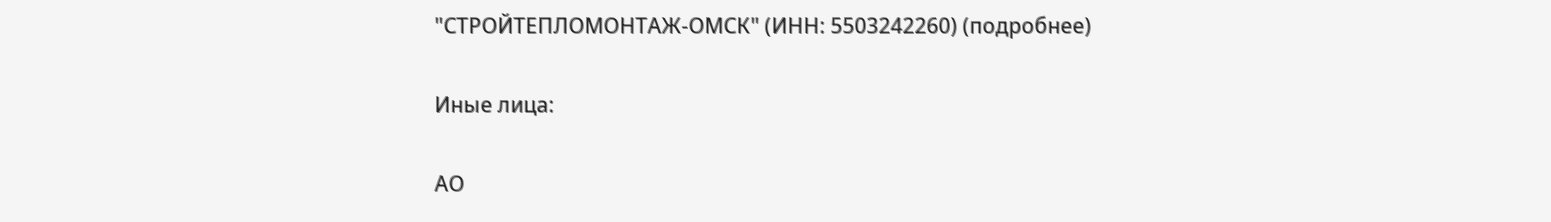"СТРОЙТЕПЛОМОНТАЖ-ОМСК" (ИНН: 5503242260) (подробнее)

Иные лица:

АО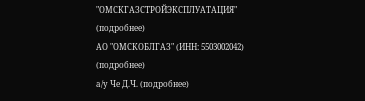"ОМСКГАЗСТРОЙЭКСПЛУАТАЦИЯ" (подробнее)
АО "ОМСКОБЛГАЗ" (ИНН: 5503002042) (подробнее)
а/у Че Д.Ч. (подробнее)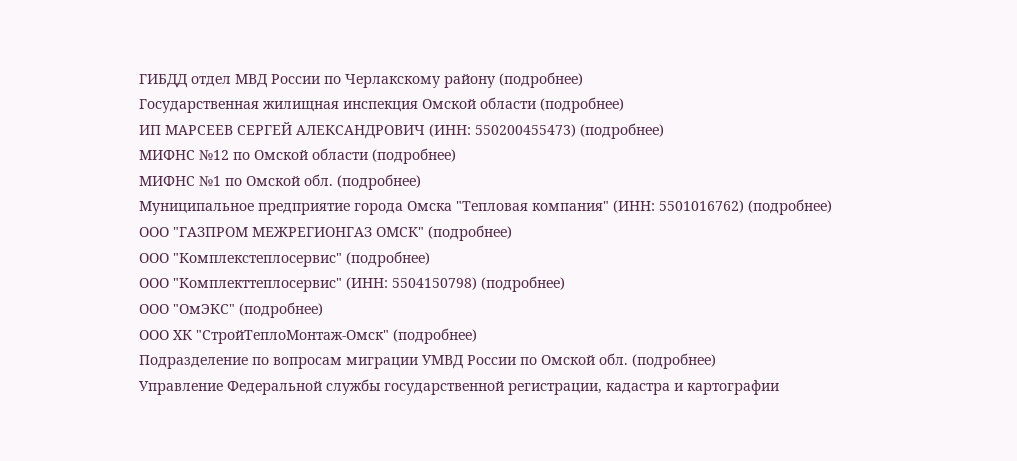ГИБДД отдел МВД России по Черлакскому району (подробнее)
Государственная жилищная инспекция Омской области (подробнее)
ИП МАРСЕЕВ СЕРГЕЙ АЛЕКСАНДРОВИЧ (ИНН: 550200455473) (подробнее)
МИФНС №12 по Омской области (подробнее)
МИФНС №1 по Омской обл. (подробнее)
Муниципальное предприятие города Омска "Тепловая компания" (ИНН: 5501016762) (подробнее)
ООО "ГАЗПРОМ МЕЖРЕГИОНГАЗ ОМСК" (подробнее)
ООО "Комплекстеплосервис" (подробнее)
ООО "Комплекттеплосервис" (ИНН: 5504150798) (подробнее)
ООО "ОмЭКС" (подробнее)
ООО ХК "СтройТеплоМонтаж-Омск" (подробнее)
Подразделение по вопросам миграции УМВД России по Омской обл. (подробнее)
Управление Федеральной службы государственной регистрации, кадастра и картографии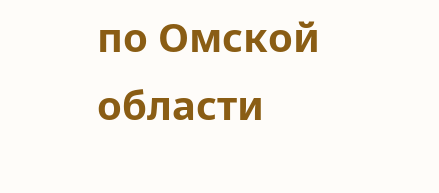по Омской области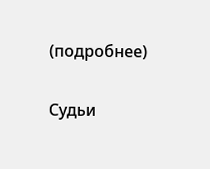(подробнее)

Судьи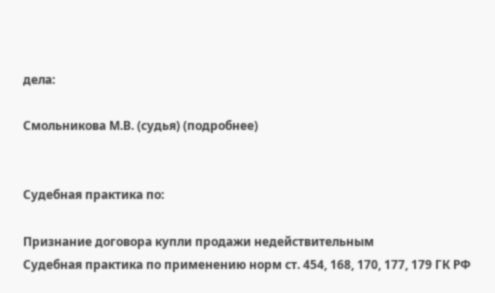дела:

Смольникова М.В. (судья) (подробнее)


Судебная практика по:

Признание договора купли продажи недействительным
Судебная практика по применению норм ст. 454, 168, 170, 177, 179 ГК РФ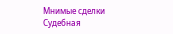Мнимые сделки
Судебная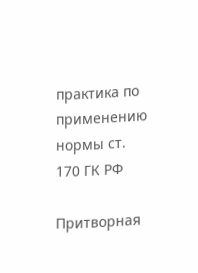практика по применению нормы ст. 170 ГК РФ

Притворная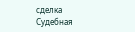сделка
Судебная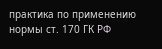практика по применению нормы ст. 170 ГК РФ